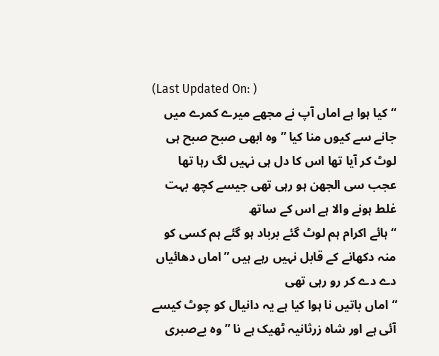(Last Updated On: )
“کیا ہوا ہے اماں آپ نے مجھے میرے کمرے میں جانے سے کیوں منا کیا ” وہ ابھی صبح صبح ہی لوٹ کر آیا تھا اس کا دل ہی نہیں لگ رہا تھا عجب سی الجھن ہو رہی تھی جیسے کچھ بہت غلط ہونے والا ہے اس کے ساتھ
“ہائے اکرام ہم لوٹ گئے برباد ہو گئے ہم کسی کو منہ دکھانے کے قابل نہیں رہے ہیں ” اماں دھائیاں دے دے کر رو رہی تھی
“اماں باتیں نا ہوا کیا ہے یہ دانیال کو چوٹ کیسے آئی ہے اور شاہ زرثانیہ ٹھیک ہے نا ” وہ بےصبری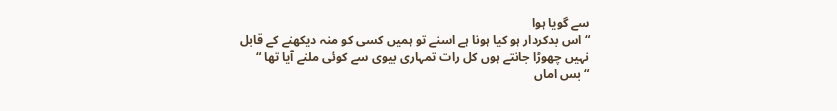سے گویا ہوا
“اس بدکردار ہو کیا ہونا ہے اسنے تو ہمیں کسی کو منہ دیکھنے کے قابل نہیں چھوڑا جانتے ہوں کل رات تمہاری بیوی سے کوئی ملنے آیا تھا “
“بس اماں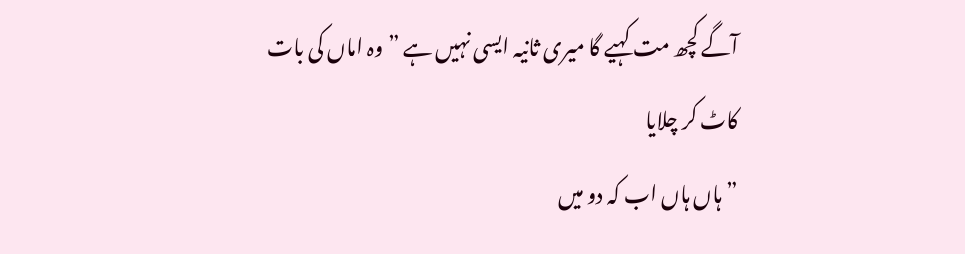آگے کچھ مت کہیے گا میری ثانیہ ایسی نہیں ہے ” وہ اماں کی بات کاٹ کر چلایا
” ہاں ہاں اب کہ دو میں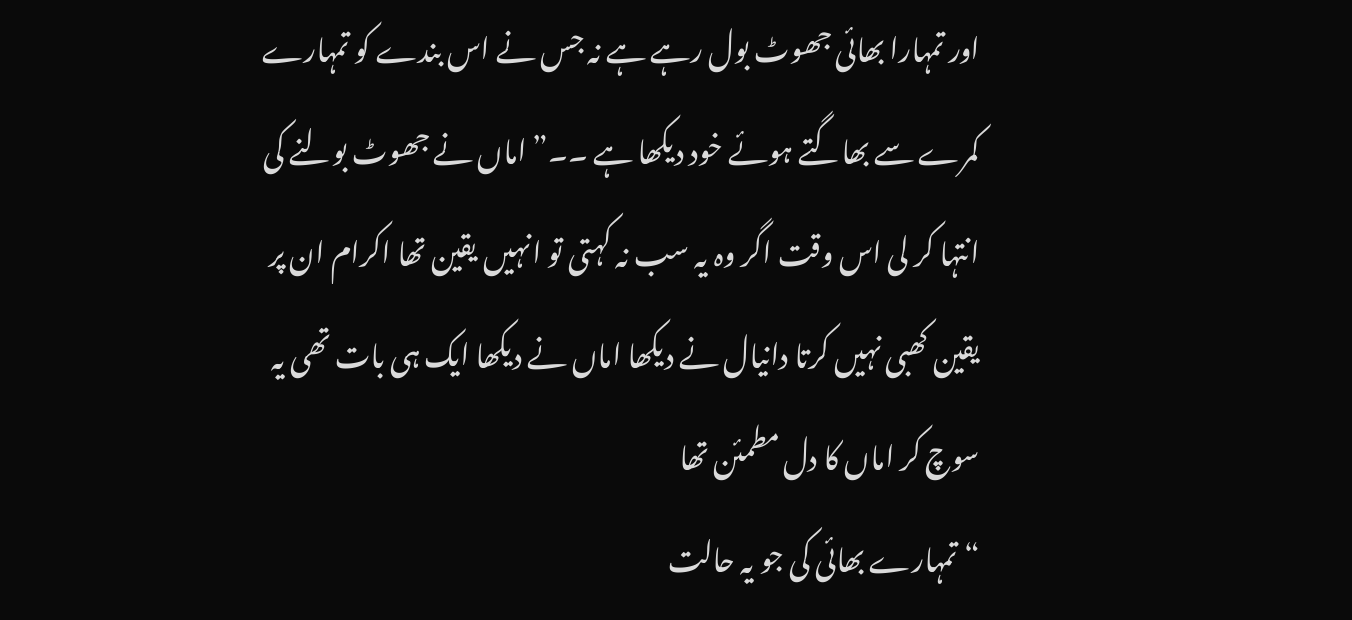اور تمہارا بھائی جھوٹ بول رہے ہے نہ جس نے اس بندے کو تمہارے کمرے سے بھاگتے ہوئے خود دیکھا ہے ۔۔” اماں نے جھوٹ بولنے کی انتہا کر لی اس وقت اگر وہ یہ سب نہ کہتی تو انہیں یقین تھا اکرام ان پر یقین کھبی نہیں کرتا دانیال نے دیکھا اماں نے دیکھا ایک ہی بات تھی یہ سوچ کر اماں کا دل مطمئن تھا
“تمہارے بھائی کی جو یہ حالت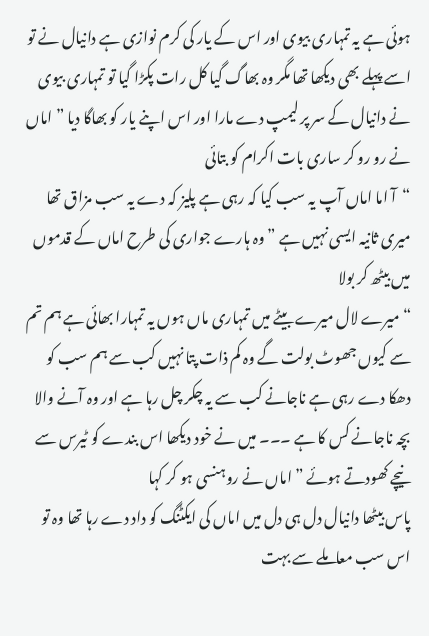ہوئی ہے یہ تمہاری بیوی اور اس کے یار کی کرم نوازی ہے دانیال نے تو اسے پہلے بھی دیکھا تھا مگر وہ بھاگ گیا کل رات پکڑا گیا تو تمہاری بیوی نے دانیال کے سر پر لیمپ دے مارا اور اس اپنے یار کو بھاگا دیا ” اماں نے رو رو کر ساری بات اکرام کو بتائی
“آ اما اماں آپ یہ سب کیا کہ رہی ہے پلیز کہ دے یہ سب مزاق تھا میری ثانیہ ایسی نہیں ہے ” وہ ہارے جواری کی طرح اماں کے قدموں میں بیٹھ کر بولا
“میرے لال میرے بیٹے میں تمہاری ماں ہوں یہ تمہارا بھائی ہے ہم تم سے کیوں جھوٹ بولت گے وہ کم ذات پتا نہیں کب سے ہم سب کو دھکا دے رہی ہے ناجانے کب سے یہ چکر چل رہا ہے اور وہ آنے والا بچہ ناجانے کس کا ہے ۔۔۔ میں نے خود دیکھا اس بندے کو ٹیرس سے نیچے کھودتے ہوئے ” اماں نے روہنسی ہو کر کہا
پاس بیٹھا دانیال دل ہی دل میں اماں کی ایکٹنگ کو داد دے رہا تھا وہ تو اس سب معاملے سے بہت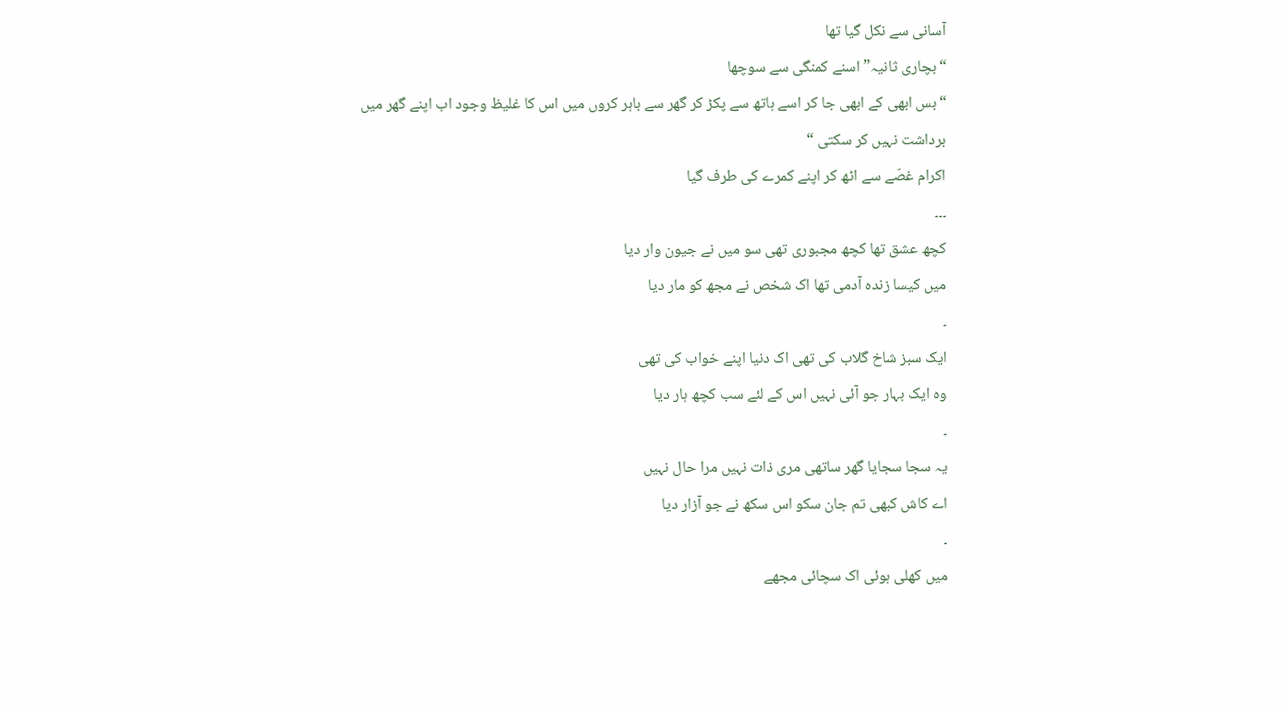آسانی سے نکل گیا تھا
“بچاری ثانیہ” اسنے کمنگی سے سوچھا
“بس ابھی کے ابھی جا کر اسے ہاتھ سے پکڑ کر گھر سے باہر کروں میں اس کا غلیظ وجود اب اپنے گھر میں برداشت نہیں کر سکتی “
اکرام غصّے سے اٹھ کر اپنے کمرے کی طرف گیا
۔۔۔
کچھ عشق تھا کچھ مجبوری تھی سو میں نے جیون وار دیا
میں کیسا زندہ آدمی تھا اک شخص نے مجھ کو مار دیا
۔
ایک سبز شاخ گلاب کی تھی اک دنیا اپنے خواب کی تھی
وہ ایک بہار جو آئی نہیں اس کے لئے سب کچھ ہار دیا
۔
یہ سجا سجایا گھر ساتھی مری ذات نہیں مرا حال نہیں
اے کاش کبھی تم جان سکو اس سکھ نے جو آزار دیا
۔
میں کھلی ہوئی اک سچائی مجھے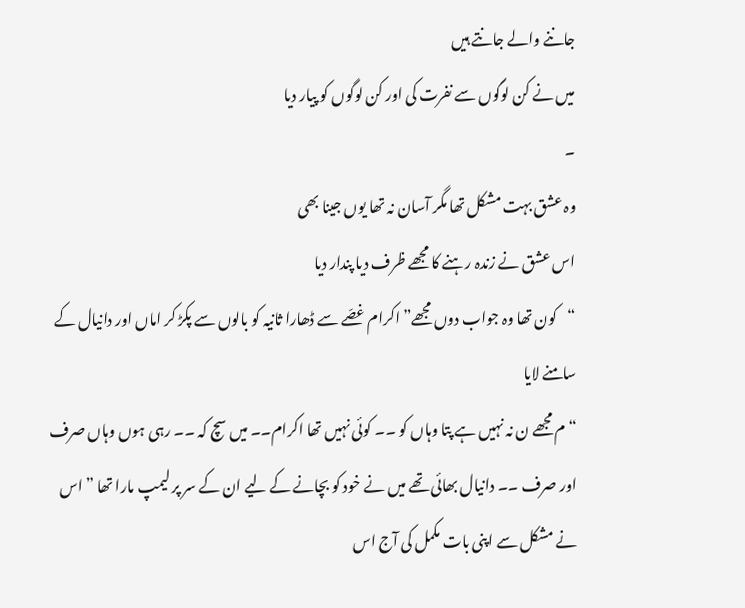جاننے والے جانتے ہیں
میں نے کن لوگوں سے نفرت کی اور کن لوگوں کو پیار دیا
۔
وہ عشق بہت مشکل تھا مگر آسان نہ تھا یوں جینا بھی
اس عشق نے زندہ رہنے کا مجھے ظرف دیا پندار دیا
“کون تھا وہ جواب دوں مجھے” اکرام غصّے سے ڈھارا ثانیہ کو بالوں سے پکڑ کر اماں اور دانیال کے سامنے لایا
“م مجھے ن نہ نہیں ہے پتا وہاں کو ۔۔ کوئی نہیں تھا اکرام۔۔ میں سچ کہ ۔۔ رہی ہوں وہاں صرف اور صرف ۔۔ دانیال بھائی تھے میں نے خود کو بچانے کے لیے ان کے سر پر لیمپ مارا تھا ” اس نے مشکل سے اپنی بات مکمل کی آج اس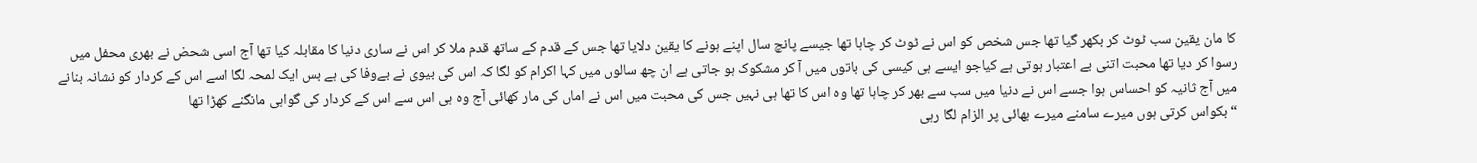کا مان یقین سب ٹوٹ کر بکھر گیا تھا جس شخص کو اس نے ٹوٹ کر چاہا تھا جیسے پانچ سال اپنے ہونے کا یقین دلایا تھا جس کے قدم کے ساتھ قدم ملا کر اس نے ساری دنیا کا مقابلہ کیا تھا آج اسی شحض نے بھری محفل میں رسوا کر دیا تھا محبت اتنی بے اعتبار ہوتی ہے کیاجو ایسے ہی کیسی کی باتوں میں آ کر مشکوک ہو جاتی ہے ان چھ سالوں میں کہا اکرام کو لگا کہ اس کی بیوی نے بےوفا کی ہے بس ایک لمحہ لگا اسے اس کے کردار کو نشانہ بنانے میں آج ثانیہ کو احساس ہوا جسے اس نے دنیا میں سب سے بھر کر چاہا تھا وہ اس کا تھا ہی نہیں جس کی محبت میں اس نے اماں کی مار کھائی آج وہ ہی اس سے اس کے کردار کی گواہی مانگنے کھڑا تھا
“بکواس کرتی ہوں میرے سامنے میرے بھائی پر الزام لگا رہی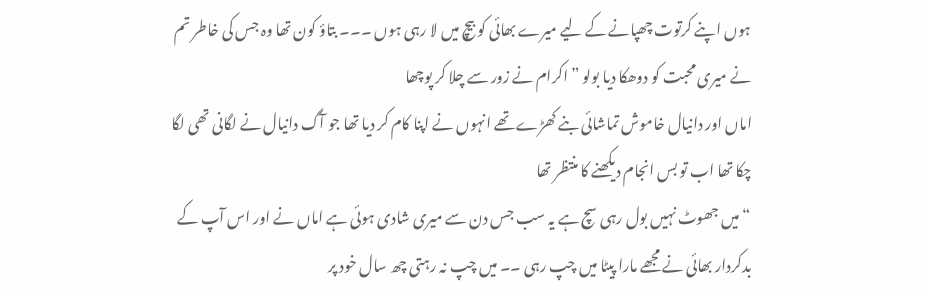ہوں اپنے کرتوت چھپانے کے لیے میرے بھائی کو بیچ میں لا رہی ہوں ۔۔۔ بتاؤ کون تھا وہ جس کی خاطر تم نے میری محبت کو دوھکا دیا بولو ” اکرام نے زور سے چلا کر پوچھا
اماں اور دانیال خاموش تماشائی بنے کھڑے تھے انہوں نے اپنا کام کر دیا تھا جو آگ دانیال نے لگانی تھی لگا چکا تھا اب تو بس انجام دیکھنے کا منتظر تھا
“میں جھوٹ نہیں بول رہی سچ ہے یہ سب جس دن سے میری شادی ہوئی ہے اماں نے اور اس آپ کے بدکردار بھائی نے مجھے مارا پیٹا میں چپ رہی ۔۔ میں چپ نہ رہتی چھ سال خود پر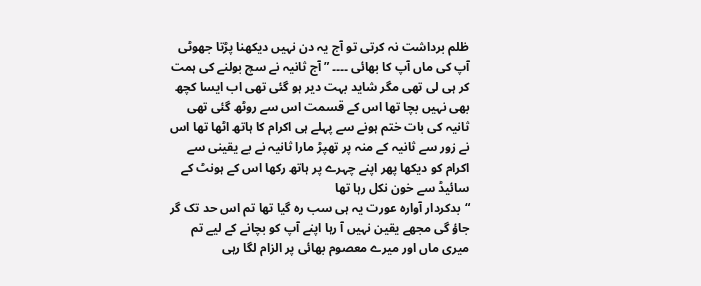ظلم برداشت نہ کرتی تو آج یہ دن نہیں دیکھنا پڑتا جھوٹی آپ کی ماں آپ کا بھائی ۔۔۔۔ ” آج ثانیہ نے سچ بولنے کی ہمت کر ہی لی تھی مگر شاید بہت دیر ہو گئی تھی اب ایسا کچھ بھی نہیں بچا تھا اس کے قسمت اس سے روٹھ گئی تھی ثانیہ کی بات ختم ہونے سے پہلے ہی اکرام کا ہاتھ اٹھا تھا اس نے زور سے ثانیہ کے منہ پر تھپڑ مارا ثانیہ نے بے یقینی سے اکرام کو دیکھا پھر اپنے چہرے پر ہاتھ رکھا اس کے ہونٹ کے سائیڈ سے خون نکل رہا تھا
“بدکردار آوارہ عورت یہ ہی سب رہ گیا تھا تم اس حد تک گر جاؤ گی مجھے یقین نہیں آ رہا اپنے آپ کو بچانے کے لیے تم میری ماں اور میرے معصوم بھائی پر الزام لگا رہی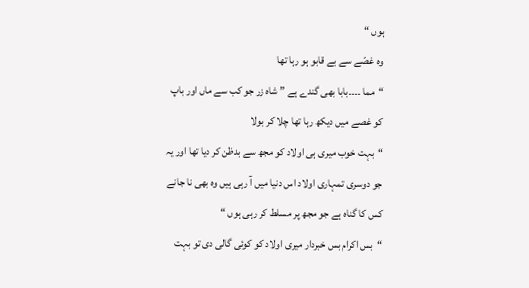ہوں “
وہ غصّے سے بے قابو ہو رہا تھا
“مما ۔۔۔۔بابا بھی گندے ہے ” شاہ زر جو کب سے ماں اور باپ کو غصے میں دیکھ رہا تھا چلا کر بولا
“بہت خوب میری ہی اولاد کو مجھ سے بدظن کر دیا تھا اور یہ جو دوسری تمہاری اولاد اس دنیا میں آ رہی ہیں وہ بھی نا جانے کس کا گناہ ہے جو مجھ پر مسلط کر رہی ہوں “
“بس اکرام بس خبردار میری اولاد کو کوئی گالی دی تو بہت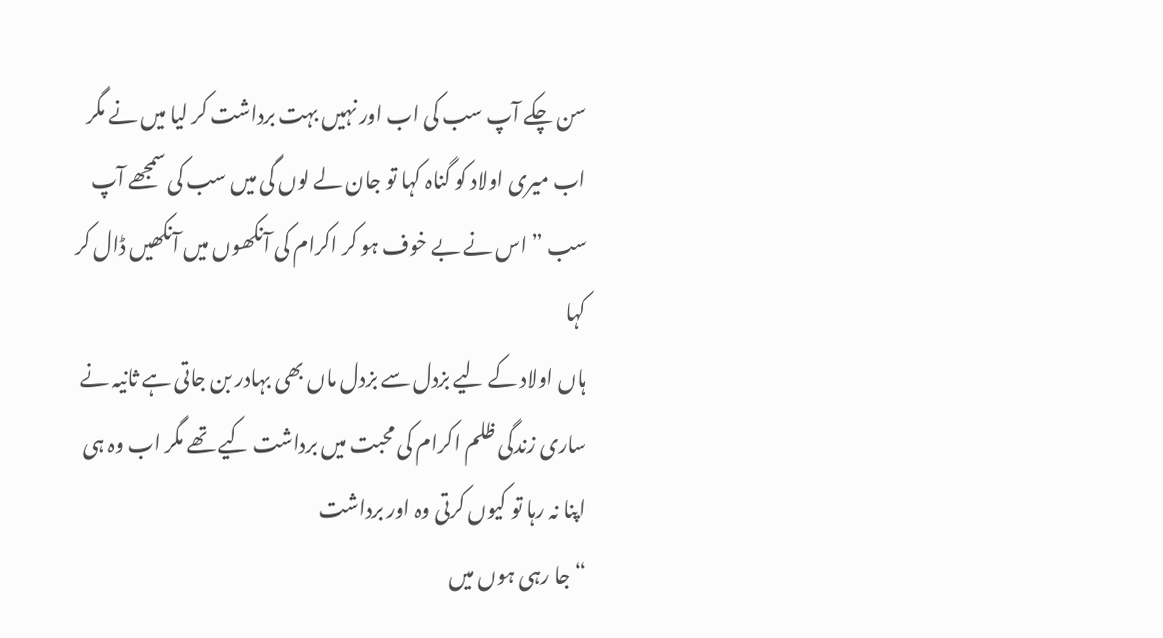سن چکے آپ سب کی اب اور نہیں بہت برداشت کر لیا میں نے مگر اب میری اولاد کو گناہ کہا تو جان لے لوں گی میں سب کی سمجھے آپ سب ” اس نے بے خوف ہو کر اکرام کی آنکھوں میں آنکھیں ڈال کر کہا
ہاں اولاد کے لیے بزدل سے بزدل ماں بھی بہادر بن جاتی ہے ثانیہ نے ساری زندگی ظلم اکرام کی محبت میں برداشت کیے تھے مگر اب وہ ہی اپنا نہ رہا تو کیوں کرتی وہ اور برداشت
“جا رہی ہوں میں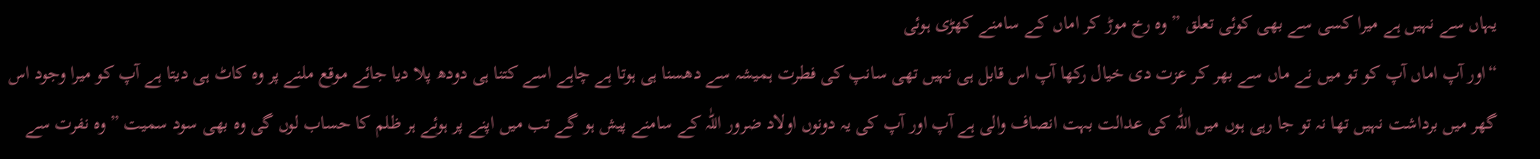یہاں سے نہیں ہے میرا کسی سے بھی کوئی تعلق ” وہ رخ موڑ کر اماں کے سامنے کھڑی ہوئی
“اور آپ اماں آپ کو تو میں نے ماں سے بھر کر عزت دی خیال رکھا آپ اس قابل ہی نہیں تھی سانپ کی فطرت ہمیشہ سے دھسنا ہی ہوتا ہے چاہے اسے کتنا ہی دودھ پلا دیا جائے موقع ملنے پر وہ کاٹ ہی دیتا ہے آپ کو میرا وجود اس گھر میں برداشت نہیں تھا نہ تو جا رہی ہوں میں اللّٰہ کی عدالت بہت انصاف والی ہے آپ اور آپ کی یہ دونوں اولاد ضرور اللّٰہ کے سامنے پیش ہو گے تب میں اپنے پر ہوئے ہر ظلم کا حساب لوں گی وہ بھی سود سمیت ” وہ نفرت سے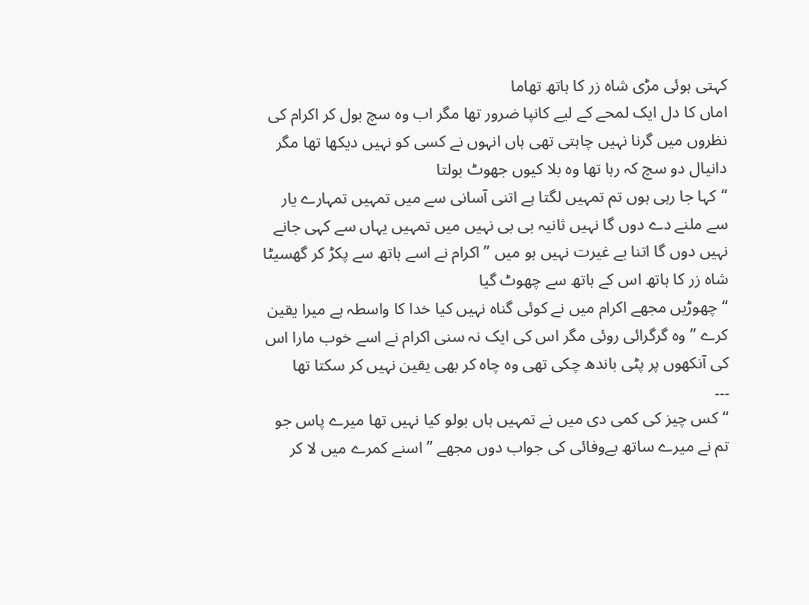کہتی ہوئی مڑی شاہ زر کا ہاتھ تھاما
اماں کا دل ایک لمحے کے لیے کانپا ضرور تھا مگر اب وہ سچ بول کر اکرام کی نظروں میں گرنا نہیں چاہتی تھی ہاں انہوں نے کسی کو نہیں دیکھا تھا مگر دانیال دو سچ کہ رہا تھا وہ بلا کیوں جھوٹ بولتا
“کہا جا رہی ہوں تم تمہیں لگتا ہے اتنی آسانی سے میں تمہیں تمہارے یار سے ملنے دے دوں گا نہیں ثانیہ بی بی نہیں میں تمہیں یہاں سے کہی جانے نہیں دوں گا اتنا بے غیرت نہیں ہو میں ” اکرام نے اسے ہاتھ سے پکڑ کر گھسیٹا شاہ زر کا ہاتھ اس کے ہاتھ سے چھوٹ گیا
“چھوڑیں مجھے اکرام میں نے کوئی گناہ نہیں کیا خدا کا واسطہ ہے میرا یقین کرے ” وہ گرگرائی روئی مگر اس کی ایک نہ سنی اکرام نے اسے خوب مارا اس کی آنکھوں پر پٹی باندھ چکی تھی وہ چاہ کر بھی یقین نہیں کر سکتا تھا
۔۔۔
“کس چیز کی کمی دی میں نے تمہیں ہاں بولو کیا نہیں تھا میرے پاس جو تم نے میرے ساتھ بےوفائی کی جواب دوں مجھے ” اسنے کمرے میں لا کر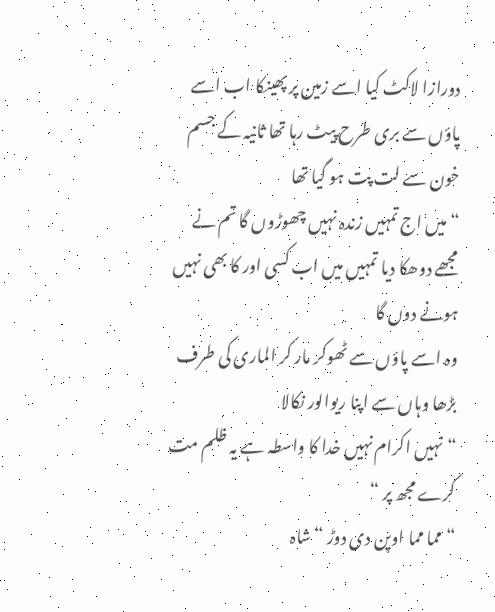دورازا لاکٹ کیا اسے زمین پر پھینکا اب اسے پاؤں سے بری طرح پیٹ رہا تھا ثانیہ کے جسم خون سے لت پت ہو گیا تھا
“میں اج تمہیں زندہ نہیں چھوڑوں گا تم نے مجھے دوھکا دیا تمہیں میں اب کسی اور کا بھی نہیں ہونے دوں گا
وہ اسے پاؤں سے ٹھوکر مار کر الماری کی طرف بڑھا وہاں سے اپنا ریوالور نکالا
“نہیں اکرام نہیں خدا کا واسطہ ہے یہ ظلم مت کرے مجھ پر “
“مما مما اوپن دی دوڑ “شاہ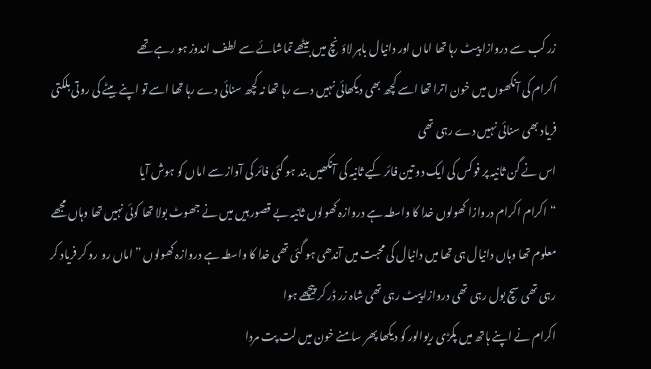زر کب سے دروازا پیٹ رہا تھا اماں اور دانیال باہر لاؤنچ میں بیٹھے تماشائے سے لطف اندوز ہو رہے تھے
اکرام کی آنکھوں میں خون اترا تھا اسے کچھ بھی دیکھائی نہیں دے رہا تھا نہ کچھ سنائی دے رہا تھا اسے تو اپنے بیٹے کی روتی بلکتی فریاد بھی سنائی نہیں دے رہی تھی
اس نے گن ثانیہ پر فوکس کی ایک دو تین فائر کیے ثانیہ کی آنکھیں بند ہو گئی فائر کی آواز سے اماں کو ہوش آیا
“اکرام اکرام دروازا کھولوں خدا کا واسطہ ہے دروازہ کھولوں ثانیہ بے قصور ہیں میں نے جھوٹ بولا تھا کوئی نہیں تھا وہاں مجھے معلوم تھا وہاں دانیال ہی تھا میں دانیال کی محبت میں آندھی ہو گئی تھی خدا کا واسطہ ہے دروازہ کھولوں ” اماں رو رو کر فریاد کر رہی تھی سچ بول رہی تھی دروازا پیٹ رہی تھی شاہ زر ڈر کر پیچھے ہوا
اکرام نے اپنے ہاتھ میں پکڑی ریوالور کو دیکھا پھر سامنے خون میں لت پت مردا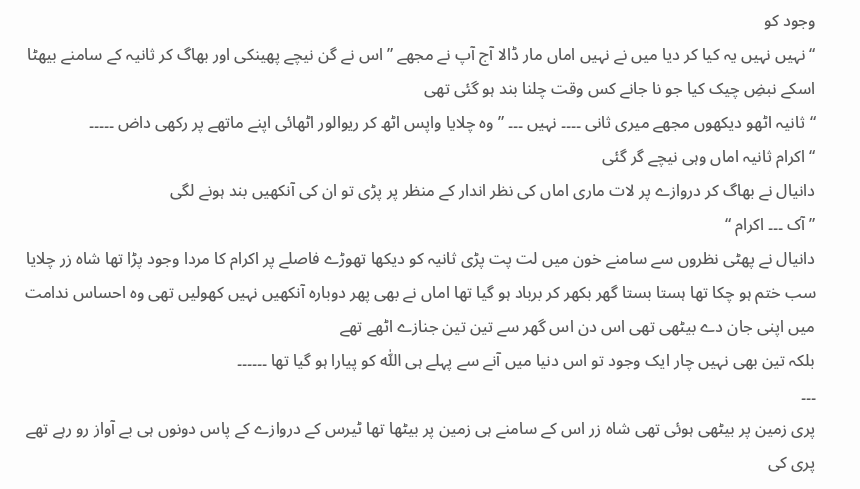وجود کو
“نہیں نہیں یہ کیا کر دیا میں نے نہیں اماں مار ڈالا آج آپ نے مجھے ” اس نے گن نیچے پھینکی اور بھاگ کر ثانیہ کے سامنے بیھٹا اسکے نبضِ چیک کیا جو نا جانے کس وقت چلنا بند ہو گئی تھی
“ثانیہ اٹھو دیکھوں مجھے میری ثانی ۔۔۔۔ نہیں ۔۔۔ ” وہ چلایا واپس اٹھ کر ریوالور اٹھائی اپنے ماتھے پر رکھی داض ۔۔۔۔۔
“اکرام ثانیہ اماں وہی نیچے گر گئی
دانیال نے بھاگ کر دروازے پر لات ماری اماں کی نظر اندار کے منظر پر پڑی تو ان کی آنکھیں بند ہونے لگی
” آک ۔۔۔ اکرام “
دانیال نے پھٹی نظروں سے سامنے خون میں لت پت پڑی ثانیہ کو دیکھا تھوڑے فاصلے پر اکرام کا مردا وجود پڑا تھا شاہ زر چلایا
سب ختم ہو چکا تھا ہستا بستا گھر بکھر کر برباد ہو گیا تھا اماں نے بھی پھر دوبارہ آنکھیں نہیں کھولیں تھی وہ احساس ندامت میں اپنی جان دے بیٹھی تھی اس دن اس گھر سے تین تین جنازے اٹھے تھے
بلکہ تین بھی نہیں چار ایک وجود تو اس دنیا میں آنے سے پہلے ہی اللّٰہ کو پیارا ہو گیا تھا ۔۔۔۔۔۔
۔۔۔
پری زمین پر بیٹھی ہوئی تھی شاہ زر اس کے سامنے ہی زمین پر بیٹھا تھا ٹیرس کے دروازے کے پاس دونوں ہی بے آواز رو رہے تھے پری کی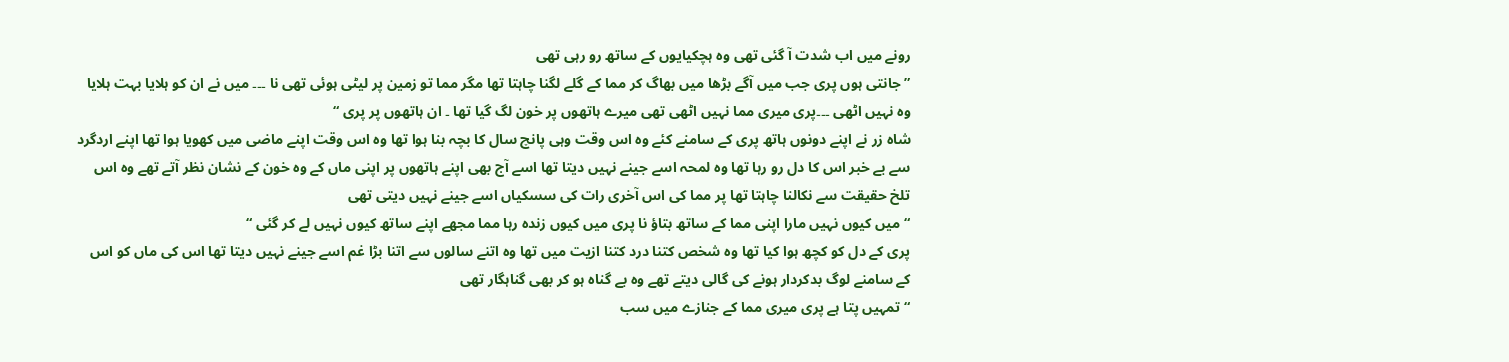رونے میں اب شدت آ گئی تھی وہ ہچکیایوں کے ساتھ رو رہی تھی
” جانتی ہوں پری جب میں آگے بڑھا میں بھاگ کر مما کے گلے لگنا چاہتا تھا مگر مما تو زمین پر لیٹی ہوئی تھی نا ۔۔۔ میں نے ان کو ہلایا بہت ہلایا وہ نہیں اٹھی ۔۔۔پری میری مما نہیں اٹھی تھی میرے ہاتھوں پر خون لگ گیا تھا ۔ ان ہاتھوں پر پری “
شاہ زر نے اپنے دونوں ہاتھ پری کے سامنے کئے وہ اس وقت وہی پانچ سال کا بچہ بنا ہوا تھا وہ اس وقت اپنے ماضی میں کھویا ہوا تھا اپنے اردگرد سے بے خبر اس کا دل رو رہا تھا وہ لمحہ اسے جینے نہیں دیتا تھا اسے آج بھی اپنے ہاتھوں پر اپنی ماں کے وہ خون کے نشان نظر آتے تھے وہ اس تلخ حقیقت سے نکالنا چاہتا تھا پر مما کی اس آخری رات کی سسکیاں اسے جینے نہیں دیتی تھی
“میں کیوں نہیں مارا اپنی مما کے ساتھ بتاؤ نا پری میں کیوں زندہ رہا مما مجھے اپنے ساتھ کیوں نہیں لے کر گئی “
پری کے دل کو کچھ ہوا کیا تھا وہ شخص کتنا درد کتنا ازیت میں تھا وہ اتنے سالوں سے اتنا بڑا غم اسے جینے نہیں دیتا تھا اس کی ماں کو اس کے سامنے لوگ بدکردار ہونے کی گالی دیتے تھے وہ بے گناہ ہو کر بھی گناہگار تھی
“تمہیں پتا ہے پری میری مما کے جنازے میں سب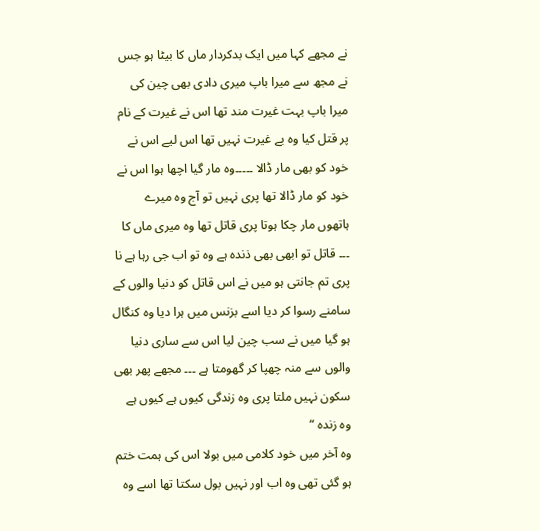نے مجھے کہا میں ایک بدکردار ماں کا بیٹا ہو جس نے مجھ سے میرا باپ میری دادی بھی چین کی میرا باپ بہت غیرت مند تھا اس نے غیرت کے نام پر قتل کیا وہ بے غیرت نہیں تھا اس لیے اس نے خود کو بھی مار ڈالا ۔۔۔۔۔وہ مار گیا اچھا ہوا اس نے خود کو مار ڈالا تھا پری نہیں تو آج وہ میرے ہاتھوں مار چکا ہوتا پری قاتل تھا وہ میری ماں کا ۔۔۔ قاتل تو ابھی بھی ذندہ ہے وہ تو اب جی رہا ہے نا پری تم جانتی ہو میں نے اس قاتل کو دنیا والوں کے سامنے رسوا کر دیا اسے بزنس میں ہرا دیا وہ کنگال ہو گیا میں نے سب چین لیا اس سے ساری دنیا والوں سے منہ چھپا کر گھومتا ہے ۔۔۔ مجھے پھر بھی سکون نہیں ملتا پری وہ زندگی کیوں ہے کیوں ہے وہ زندہ “
وہ آخر میں خود کلامی میں بولا اس کی ہمت ختم ہو گئی تھی وہ اب اور نہیں بول سکتا تھا اسے وہ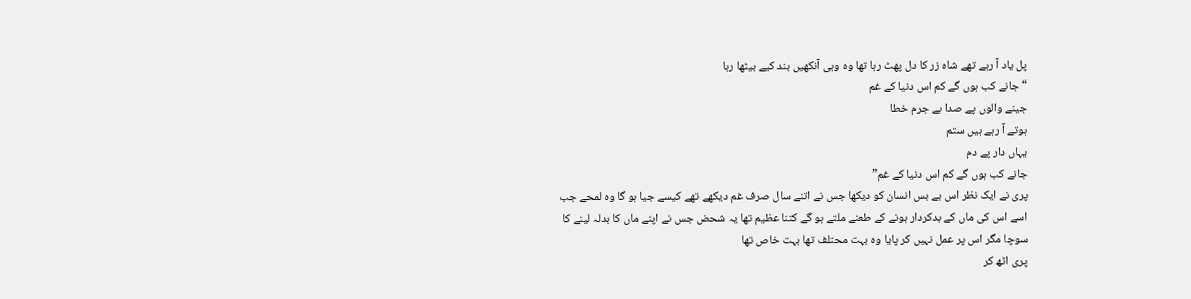پل یاد آ رہے تھے شاہ زر کا دل پھٹ رہا تھا وہ وہی آنکھیں بند کیے بیٹھا رہا
“جانے کب ہوں گے کم اس دنیا کے غم
جینے والوں پے صدا بے جرم خطا
ہوتے آ رہے ہیں ستم
یہاں دار پے دم
جانے کب ہوں گے کم اس دنیا کے غم”
پری نے ایک نظر اس بے بس انسان کو دیکھا جس نے اتنے سال صرف غم دیکھے تھے کیسے جیا ہو گا وہ لمحے جب اسے اس کی ماں کے بدکردار ہونے کے طعنے ملتے ہو گے کتنا عظیم تھا یہ شحض جس نے اپنے ماں کا بدلہ لینے کا سوچا مگر اس پر عمل نہیں کر پایا وہ بہت محتلف تھا بہت خاص تھا
پری اٹھ کر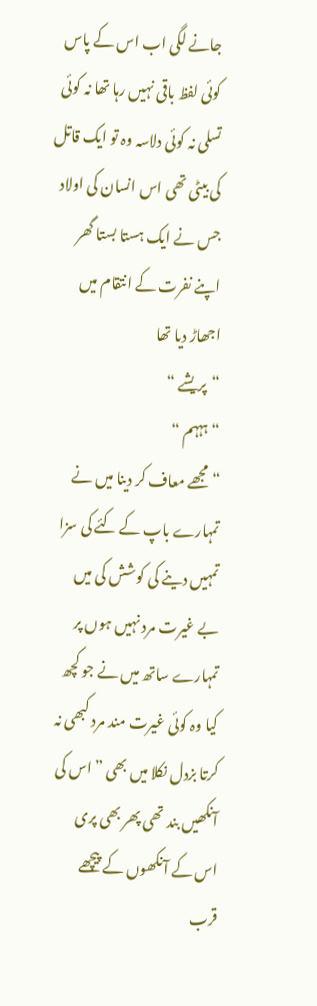جانے لگی اب اس کے پاس کوئی لفظ باقی نہیں رہا تھا نہ کوئی تسلی نہ کوئی دلاسہ وہ تو ایک قاتل کی بیٹی تھی اس انسان کی اولاد جس نے ایک ہستا بستا گھر اپنے نفرت کے انتقام میں اجھاڑ دیا تھا
“پریشے “
“ہہہم “
“مجھے معاف کر دینا میں نے تمہارے باپ کے کئے کی سزا تمہیں دینے کی کوشش کی میں بے غیرت مرد نہیں ہوں پر تمہارے ساتھ میں نے جو کچھ کیا وہ کوئی غیرت مند مرد کبھی نہ کرتا بزدل نکلا میں بھی ” اس کی آنکھیں بند تھی پھر بھی پری اس کے آنکھوں کے پیچھے قرب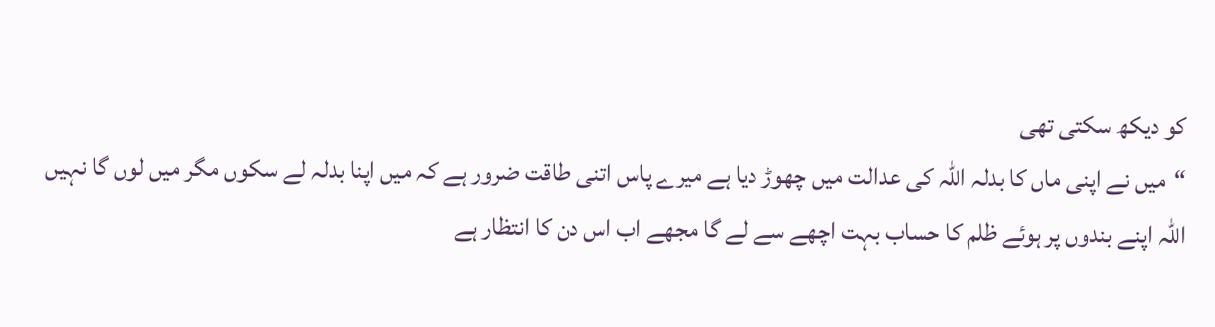کو دیکھ سکتی تھی
“میں نے اپنی ماں کا بدلہ اللّٰہ کی عدالت میں چھوڑ دیا ہے میرے پاس اتنی طاقت ضرور ہے کہ میں اپنا بدلہ لے سکوں مگر میں لوں گا نہیں اللّٰہ اپنے بندوں پر ہوئے ظلم کا حساب بہت اچھے سے لے گا مجھے اب اس دن کا انتظار ہے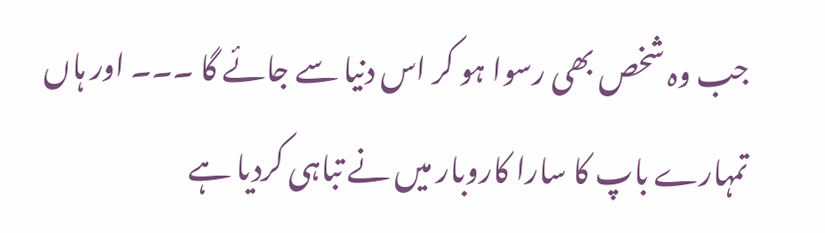جب وہ شخص بھی رسوا ہو کر اس دنیا سے جائے گا ۔۔۔ اور ہاں تمہارے باپ کا سارا کاروبار میں نے تباہی کردیا ہے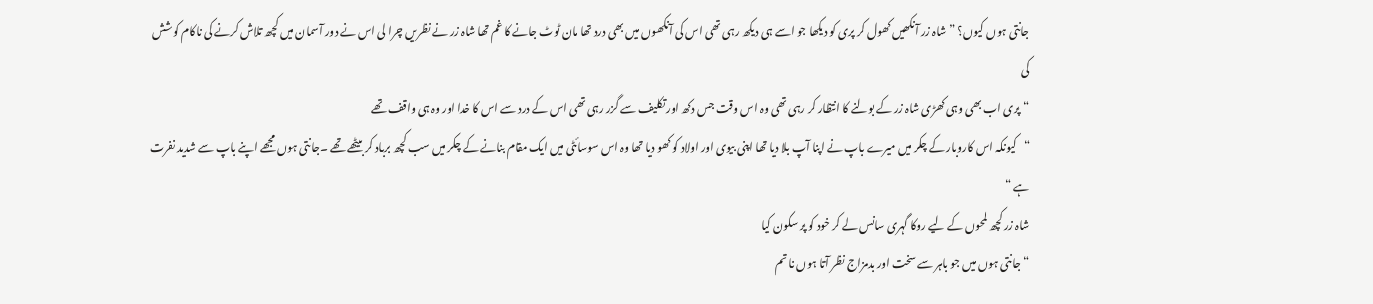جانتی ہوں کیوں؟ ” شاہ زر آنکھیں کھول کر پری کو دیکھا جو اسے ہی دیکھ رہی تھی اس کی آنکھوں میں بھی درد تھا مان ٹوٹ جانے کا غم تھا شاہ زر نے نظریں چرا لی اس نے دور آسمان میں کچھ تلاش کرنے کی ناکام کوشش کی
“پری اب بھی وہی کھڑی شاہ زر کے بولنے کا انتظار کر رہی تھی وہ اس وقت جس دکھ اور تکلیف سے گزر رہی تھی اس کے درد سے اس کا خدا اور وہ ہی واقف تھے
“کیونکہ اس کاروبار کے چکر میں میرے باپ نے اپنا آپ بلا دیا تھا اپنی بیوی اور اولاد کو کھو دیا تھا وہ اس سوسائٹی میں ایک مقام بنانے کے چکر میں سب کچھ برباد کر بیٹھے تھے ۔جانتی ہوں مجھے اپنے باپ سے شدید نفرت ہے “
شاہ زر کچھ لمحوں کے لیے روکا گہری سانس لے کر خود کو پر سکون کیا
“جانتی ہوں میں جو باہر سے سخت اور بدمزاج نظر آتا ہوں نا تم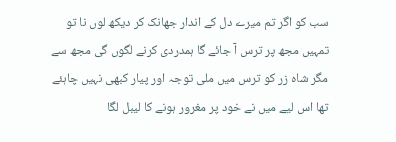سب کو اگر تم میرے دل کے اندار جھانک کر دیکھ لوں نا تو تمہیں مجھ پر ترس آ جائے گا ہمدردی کرنے لگوں گی مجھ سے مگر شاہ زر کو ترس میں ملی توجہ اور پیار کبھی نہیں چاہئے تھا اس لیے میں نے خود پر مغرور ہونے کا لیبل لگا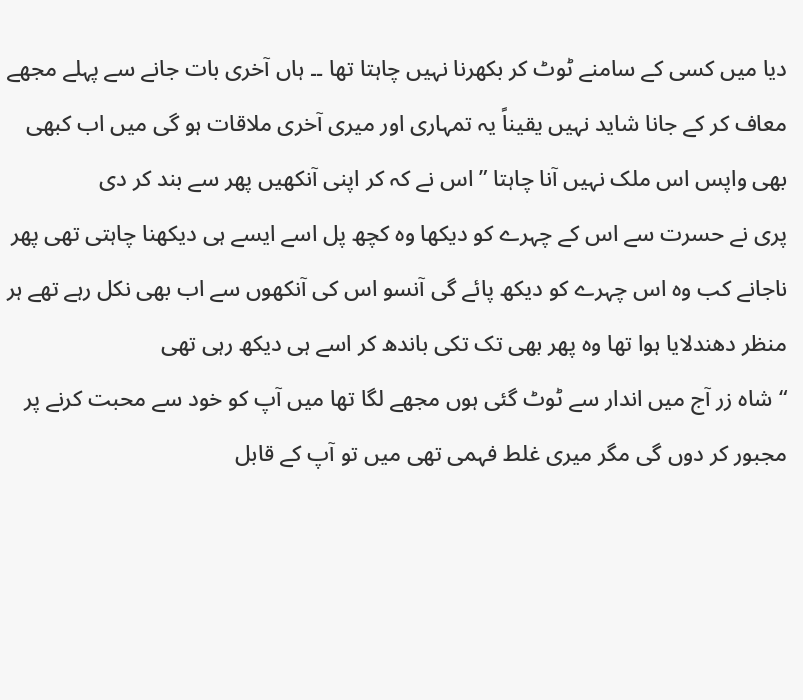دیا میں کسی کے سامنے ٹوٹ کر بکھرنا نہیں چاہتا تھا ۔۔ ہاں آخری بات جانے سے پہلے مجھے معاف کر کے جانا شاید نہیں یقیناً یہ تمہاری اور میری آخری ملاقات ہو گی میں اب کبھی بھی واپس اس ملک نہیں آنا چاہتا ” اس نے کہ کر اپنی آنکھیں پھر سے بند کر دی
پری نے حسرت سے اس کے چہرے کو دیکھا وہ کچھ پل اسے ایسے ہی دیکھنا چاہتی تھی پھر ناجانے کب وہ اس چہرے کو دیکھ پائے گی آنسو اس کی آنکھوں سے اب بھی نکل رہے تھے ہر منظر دھندلایا ہوا تھا وہ پھر بھی تک تکی باندھ کر اسے ہی دیکھ رہی تھی
“شاہ زر آج میں اندار سے ٹوٹ گئی ہوں مجھے لگا تھا میں آپ کو خود سے محبت کرنے پر مجبور کر دوں گی مگر میری غلط فہمی تھی میں تو آپ کے قابل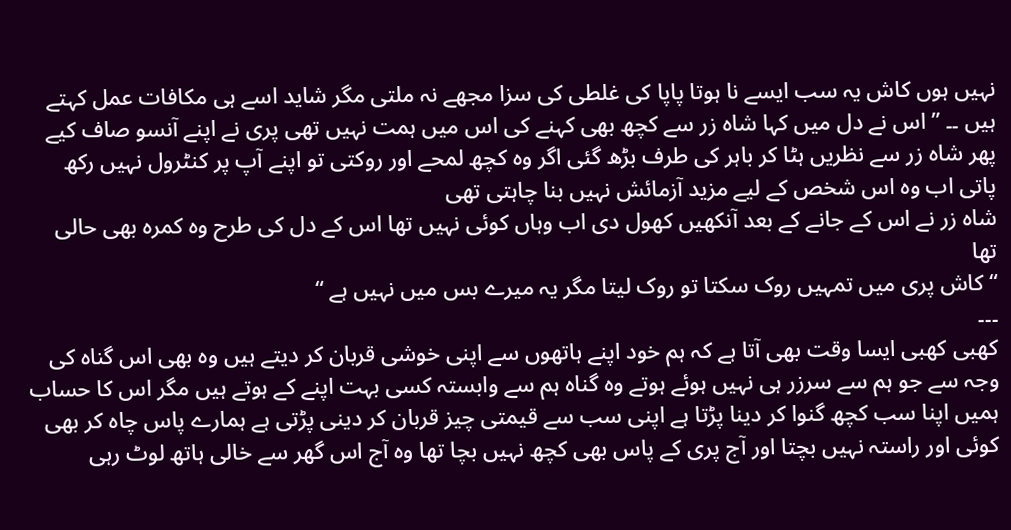نہیں ہوں کاش یہ سب ایسے نا ہوتا پاپا کی غلطی کی سزا مجھے نہ ملتی مگر شاید اسے ہی مکافات عمل کہتے ہیں ۔۔ ” اس نے دل میں کہا شاہ زر سے کچھ بھی کہنے کی اس میں ہمت نہیں تھی پری نے اپنے آنسو صاف کیے پھر شاہ زر سے نظریں ہٹا کر باہر کی طرف بڑھ گئی اگر وہ کچھ لمحے اور روکتی تو اپنے آپ پر کنٹرول نہیں رکھ پاتی اب وہ اس شخص کے لیے مزید آزمائش نہیں بنا چاہتی تھی
شاہ زر نے اس کے جانے کے بعد آنکھیں کھول دی اب وہاں کوئی نہیں تھا اس کے دل کی طرح وہ کمرہ بھی حالی تھا
“کاش پری میں تمہیں روک سکتا تو روک لیتا مگر یہ میرے بس میں نہیں ہے “
۔۔۔
کھبی کھبی ایسا وقت بھی آتا ہے کہ ہم خود اپنے ہاتھوں سے اپنی خوشی قربان کر دیتے ہیں وہ بھی اس گناہ کی وجہ سے جو ہم سے سرزر ہی نہیں ہوئے ہوتے وہ گناہ ہم سے وابستہ کسی بہت اپنے کے ہوتے ہیں مگر اس کا حساب ہمیں اپنا سب کچھ گنوا کر دینا پڑتا ہے اپنی سب سے قیمتی چیز قربان کر دینی پڑتی ہے ہمارے پاس چاہ کر بھی کوئی اور راستہ نہیں بچتا اور آج پری کے پاس بھی کچھ نہیں بچا تھا وہ آج اس گھر سے خالی ہاتھ لوٹ رہی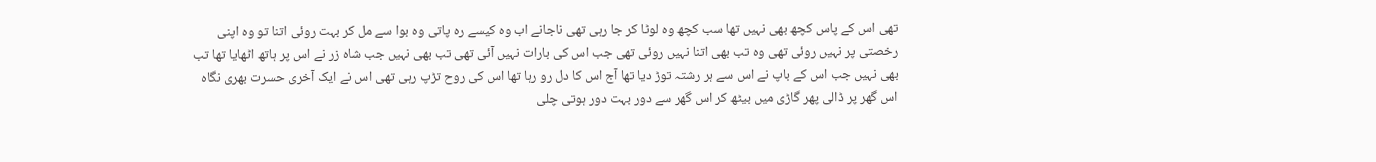تھی اس کے پاس کچھ بھی نہیں تھا سب کچھ وہ لوٹا کر جا رہی تھی ناجانے اب وہ کیسے رہ پاتی وہ بوا سے مل کر بہت روئی اتنا تو وہ اپنی رخصتی پر نہیں روئی تھی وہ تب بھی اتنا نہیں روئی تھی جب اس کی بارات نہیں آئی تھی تب بھی نہیں جب شاہ زر نے اس پر ہاتھ اٹھایا تھا تب بھی نہیں جب اس کے باپ نے اس سے ہر رشتہ توڑ دیا تھا آج اس کا دل رو رہا تھا اس کی روح تڑپ رہی تھی اس نے ایک آخری حسرت بھری نگاہ اس گھر پر ڈالی پھر گاڑی میں بیٹھ کر اس گھر سے دور بہت دور ہوتی چلی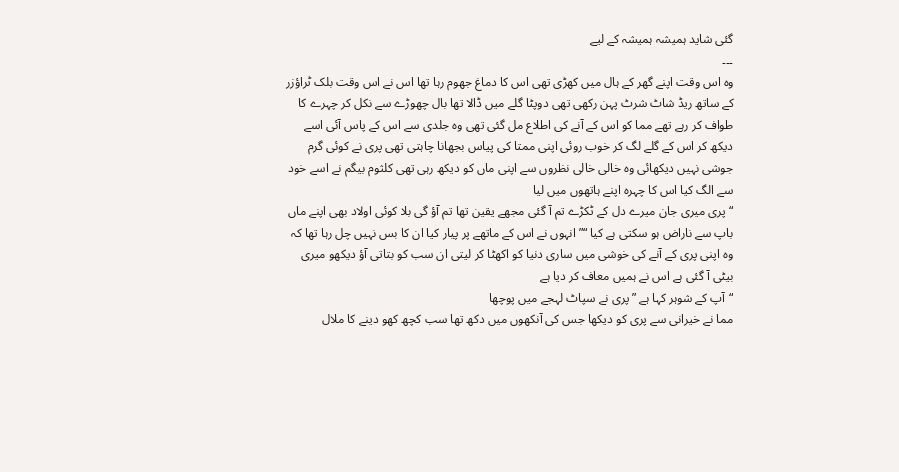گئی شاید ہمیشہ ہمیشہ کے لیے
۔۔۔
وہ اس وقت اپنے گھر کے ہال میں کھڑی تھی اس کا دماغ جھوم رہا تھا اس نے اس وقت بلک ٹراؤزر کے ساتھ ریڈ شاٹ شرٹ پہن رکھی تھی دوپٹا گلے میں ڈالا تھا بال چھوڑے سے نکل کر چہرے کا طواف کر رہے تھے مما کو اس کے آنے کی اطلاع مل گئی تھی وہ جلدی سے اس کے پاس آئی اسے دیکھ کر اس کے گلے لگ کر خوب روئی اپنی ممتا کی پیاس بجھانا چاہتی تھی پری نے کوئی گرم جوشی نہیں دیکھائی وہ خالی خالی نظروں سے اپنی ماں کو دیکھ رہی تھی کلثوم بیگم نے اسے خود سے الگ کیا اس کا چہرہ اپنے ہاتھوں میں لیا
“پری میری جان میرے دل کے ٹکڑے تم آ گئی مجھے یقین تھا تم آؤ گی بلا کوئی اولاد بھی اپنے ماں باپ سے ناراض ہو سکتی ہے کیا “” انہوں نے اس کے ماتھے پر پیار کیا ان کا بس نہیں چل رہا تھا کہ وہ اپنی پری کے آنے کی خوشی میں ساری دنیا کو اکھٹا کر لیتی ان سب کو بتاتی آؤ دیکھو میری بیٹی آ گئی ہے اس نے ہمیں معاف کر دیا ہے
“آپ کے شوہر کہا ہے ” پری نے سپاٹ لہجے میں پوچھا
مما نے خیرانی سے پری کو دیکھا جس کی آنکھوں میں دکھ تھا سب کچھ کھو دینے کا ملال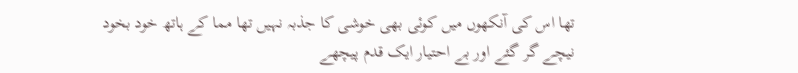تھا اس کی آنکھوں میں کوئی بھی خوشی کا جذبہ نہیں تھا مما کے ہاتھ خود بخود نیچے گر گئے اور بے احتیار ایک قدم پیچھے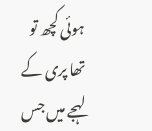ہوئی کچھ تو تھا پری کے لہجے میں جس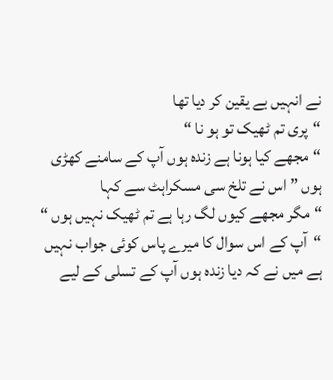نے انہیں بے یقین کر دیا تھا
“پری تم ٹھیک تو ہو نا “
“مجھے کیا ہونا ہے زندہ ہوں آپ کے سامنے کھڑی ہوں ” اس نے تلخ سی مسکراہٹ سے کہا
“مگر مجھے کیوں لگ رہا ہے تم ٹھیک نہیں ہوں “
“آپ کے اس سوال کا میرے پاس کوئی جواب نہیں ہے میں نے کہ دیا زندہ ہوں آپ کے تسلی کے لیے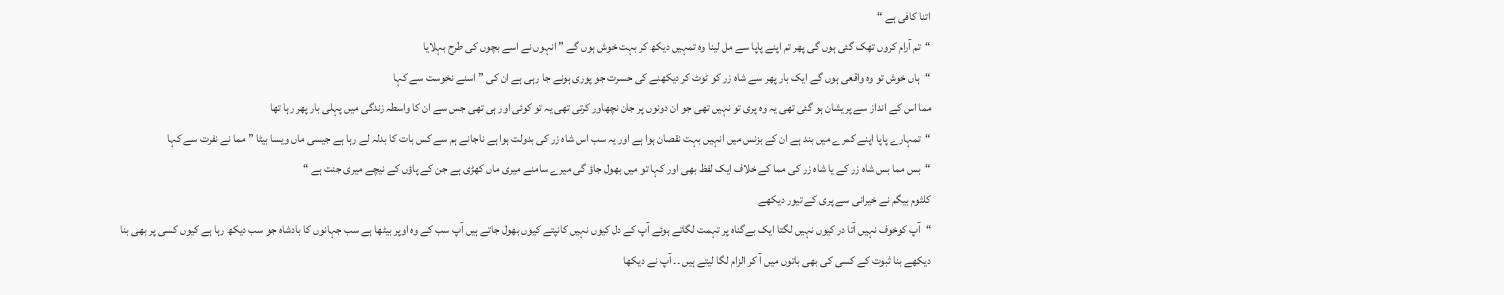اتنا کافی ہے “
“تم آرام کروں تھک گئی ہوں گی پھر تم اپنے پاپا سے مل لینا وہ تمہیں دیکھ کر بہت خوش ہوں گے ” انہوں نے اسے بچوں کی طرح بہلایا
“ہاں خوش تو وہ واقعی ہوں گے ایک بار پھر سے شاہ زر کو ٹوٹ کر دیکھنے کی حسرت جو پوری ہونے جا رہی ہے ان کی ” اسنے نخوست سے کہا
مما اس کے انداز سے پریشان ہو گئی تھی یہ وہ پری تو نہیں تھی جو ان دونوں پر جان نچھاور کرتی تھی یہ تو کوئی اور ہی تھی جس سے ان کا واسطہ زندگی میں پہلی بار پھر رہا تھا
“تمہارے پاپا اپنے کمرے میں بند ہے ان کے بزنس میں انہیں بہت نقصان ہوا ہے اور یہ سب اس شاہ زر کی بدولت ہوا ہے ناجانے ہم سے کس بات کا بدلہ لے رہا ہے جیسی ماں ویسا بیٹا ” مما نے نفرت سے کہا
“بس مما بس شاہ زر کے یا شاہ زر کی مما کے خلاف ایک لفظ بھی اور کہا تو میں بھول جاؤ گی میرے سامنے میری ماں کھڑی ہے جن کے پاؤں کے نیچے میری جنت ہے “
کلثوم بیگم نے خیرانی سے پری کے تیور دیکھے
“آپ کوخوف نہیں آتا در کیوں نہیں لگتا ایک بےگناہ پر تہمت لگاتے ہوئے آپ کے دل کیوں نہیں کانپتے کیوں بھول جاتے ہیں آپ سب کے وہ اوپر بیٹھا ہے سب جہانوں کا بادشاہ جو سب دیکھ رہا ہے کیوں کسی پر بھی بنا دیکھے بنا ثبوت کے کسی کی بھی باتوں میں آ کر الزام لگا لیتے ہیں ۔۔ آپ نے دیکھا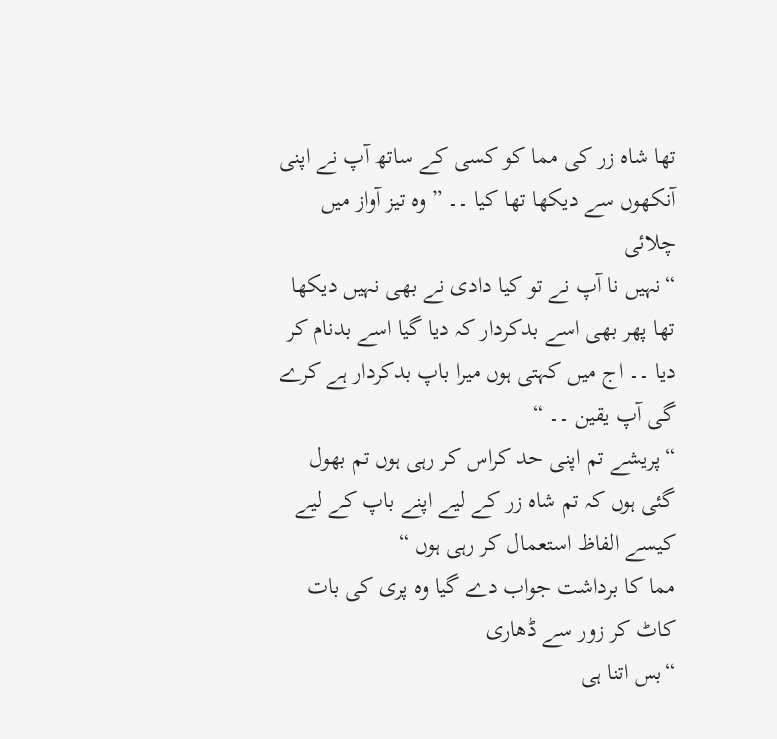تھا شاہ زر کی مما کو کسی کے ساتھ آپ نے اپنی آنکھوں سے دیکھا تھا کیا ۔۔ ” وہ تیز آواز میں چلائی
“نہیں نا آپ نے تو کیا دادی نے بھی نہیں دیکھا تھا پھر بھی اسے بدکردار کہ دیا گیا اسے بدنام کر دیا ۔۔ اج میں کہتی ہوں میرا باپ بدکردار ہے کرے گی آپ یقین ۔۔ “
“پریشے تم اپنی حد کراس کر رہی ہوں تم بھول گئی ہوں کہ تم شاہ زر کے لیے اپنے باپ کے لیے کیسے الفاظ استعمال کر رہی ہوں “
مما کا برداشت جواب دے گیا وہ پری کی بات کاٹ کر زور سے ڈھاری
“بس اتنا ہی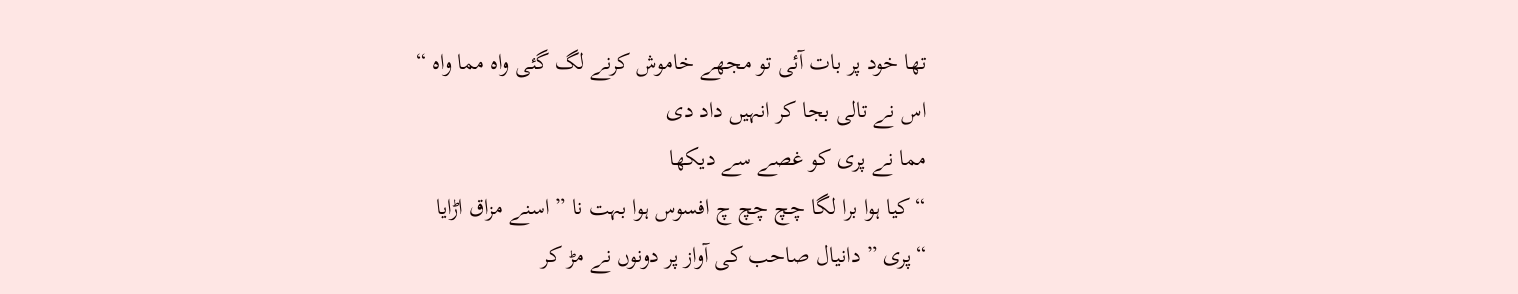تھا خود پر بات آئی تو مجھے خاموش کرنے لگ گئی واہ مما واہ “
اس نے تالی بجا کر انہیں داد دی
مما نے پری کو غصے سے دیکھا
“کیا ہوا برا لگا چچ چچ چ افسوس ہوا بہت نا ” اسنے مزاق اڑایا
“پری ” دانیال صاحب کی آواز پر دونوں نے مڑ کر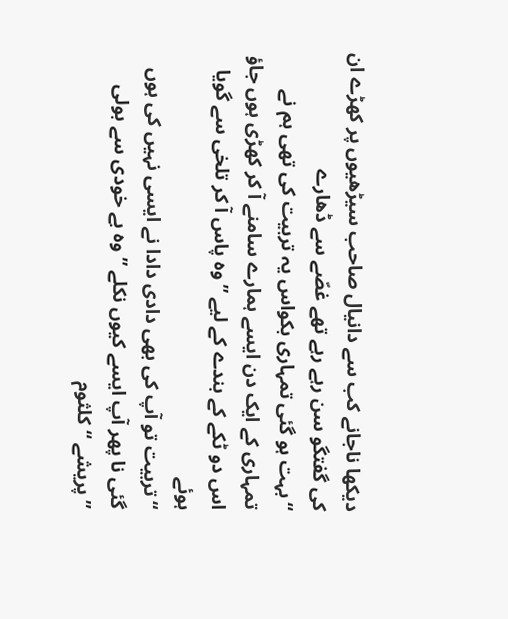دیکھا ناجانے کب سے دانیال صاحب سیڑھیوں پر کھڑے ان کی گفتگو سن رہے رہے تھے غصّے سے ڈھارے
“بہت ہو گئی تمہاری بکواس یہ تربیت کی تھی ہم نے تمہاری کے ایک دن ایسے ہمارے سامنے آ کر کھڑی ہوں جاؤ اس دو ٹکے کے بندے کے لیے ” وہ پاس آ کر تلخی سے گویا ہوئے
“تربیت تو آپ کی بھی دادی دادا نے ایسی نہیں کی ہوں گئی نا پھر آپ ایسے کیوں نکلے ” وہ بے خودی سے بولی
” پریشے “کلثوم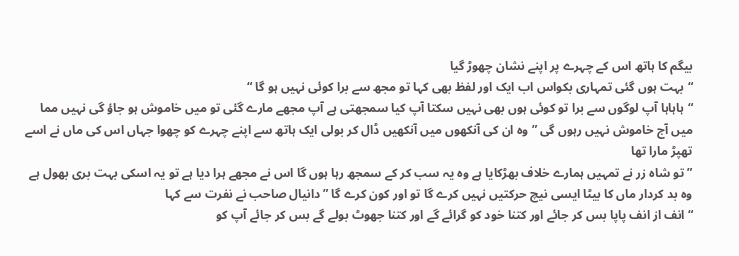بیگم کا ہاتھ اس کے چہرے پر اپنے نشان چھوڑ گیا
“بہت ہوں گئی تمہاری بکواس اب ایک اور لفظ بھی کہا تو مجھ سے برا کوئی نہیں ہو گا “
“ہاہاہا آپ لوگوں سے برا تو کوئی ہوں بھی نہیں سکتا آپ کیا سمجھتی ہے آپ مجھے مارے گئی تو میں خاموش ہو جاؤ گی نہیں مما میں آج خاموش نہیں رہوں گی ” وہ ان کی آنکھوں میں آنکھیں ڈال کر بولی ایک ہاتھ سے اپنے چہرے کو چھوا جہاں اس کی ماں نے اسے تھپڑ مارا تھا
” تو شاہ زر نے تمہیں ہمارے خلاف بھڑکایا ہے وہ یہ سب کر کے سمجھ رہا ہوں گا اس نے مجھے ہرا دیا ہے تو یہ اسکی بہت بری بھول ہے وہ بد کردار ماں کا بیٹا ایسی نیچ حرکتیں نہیں کرے گا تو اور کون کرے گا ” دانیال صاحب نے نفرت سے کہا
“انف از انف پاپا بس کر جائے اور کتنا خود کو گرائے گے اور کتنا جھوٹ بولے گے بس کر جائے آپ کو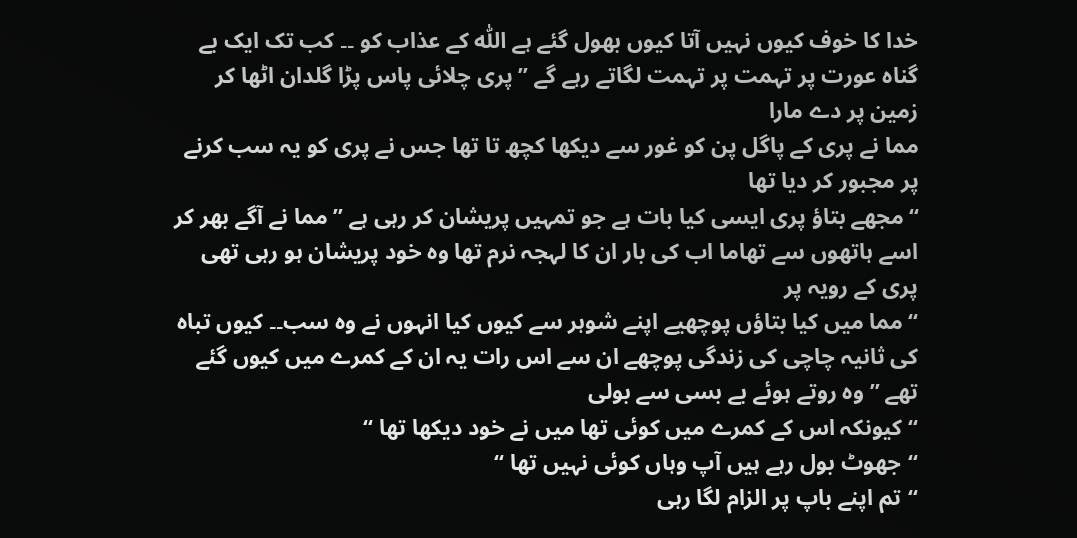خدا کا خوف کیوں نہیں آتا کیوں بھول گئے ہے اللّٰہ کے عذاب کو ۔۔ کب تک ایک بے گناہ عورت پر تہمت پر تہمت لگاتے رہے گے ” پری چلائی پاس پڑا گلدان اٹھا کر زمین پر دے مارا
مما نے پری کے پاگل پن کو غور سے دیکھا کچھ تا تھا جس نے پری کو یہ سب کرنے پر مجبور کر دیا تھا
“مجھے بتاؤ پری ایسی کیا بات ہے جو تمہیں پریشان کر رہی ہے ” مما نے آگے بھر کر اسے ہاتھوں سے تھاما اب کی بار ان کا لہجہ نرم تھا وہ خود پریشان ہو رہی تھی پری کے رویہ پر
“مما میں کیا بتاؤں پوچھیے اپنے شوہر سے کیوں کیا انہوں نے وہ سب۔۔ کیوں تباہ کی ثانیہ چاچی کی زندگی پوچھے ان سے اس رات یہ ان کے کمرے میں کیوں گئے تھے ” وہ روتے ہوئے بے بسی سے بولی
“کیونکہ اس کے کمرے میں کوئی تھا میں نے خود دیکھا تھا “
“جھوٹ بول رہے ہیں آپ وہاں کوئی نہیں تھا “
“تم اپنے باپ پر الزام لگا رہی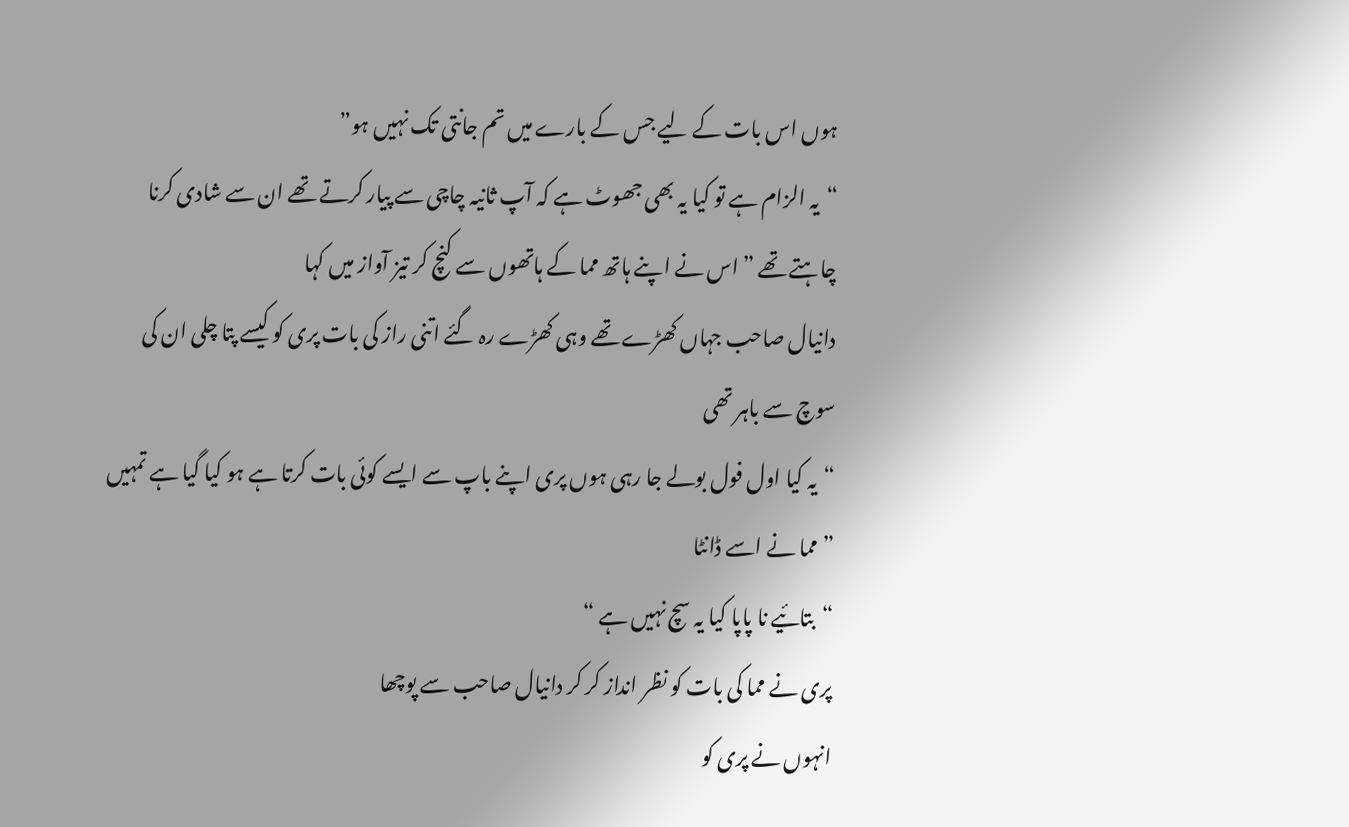ہوں اس بات کے لیے جس کے بارے میں تم جانتی تک نہیں ہو”
“یہ الزام ہے تو کیا یہ بھی جھوٹ ہے کہ آپ ثانیہ چاچی سے پیار کرتے تھے ان سے شادی کرنا چاہتے تھے ” اس نے اپنے ہاتھ مما کے ہاتھوں سے کنچ کر تیز آواز میں کہا
دانیال صاحب جہاں کھڑے تھے وہی کھڑے رہ گئے اتنی راز کی بات پری کو کیسے پتا چلی ان کی سوچ سے باہر تھی
“یہ کیا اول فول بولے جا رہی ہوں پری اپنے باپ سے ایسے کوئی بات کرتا ہے ہو کیا گیا ہے تمہیں ” مما نے اسے ڈانٹا
“بتائیے نا پاپا کیا یہ سچ نہیں ہے “
پری نے مما کی بات کو نظر انداز کر کر دانیال صاحب سے پوچھا
انہوں نے پری کو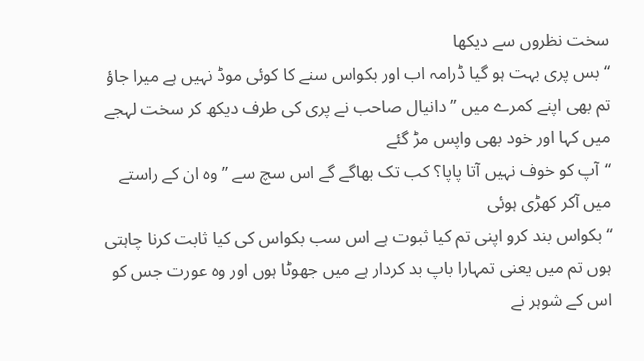سخت نظروں سے دیکھا
“بس پری بہت ہو گیا ڈرامہ اب اور بکواس سنے کا کوئی موڈ نہیں ہے میرا جاؤ تم بھی اپنے کمرے میں ” دانیال صاحب نے پری کی طرف دیکھ کر سخت لہجے میں کہا اور خود بھی واپس مڑ گئے
“آپ کو خوف نہیں آتا پاپا؟ کب تک بھاگے گے اس سچ سے ” وہ ان کے راستے میں آکر کھڑی ہوئی
“بکواس بند کرو اپنی تم کیا ثبوت ہے اس سب بکواس کی کیا ثابت کرنا چاہتی ہوں تم میں یعنی تمہارا باپ بد کردار ہے میں جھوٹا ہوں اور وہ عورت جس کو اس کے شوہر نے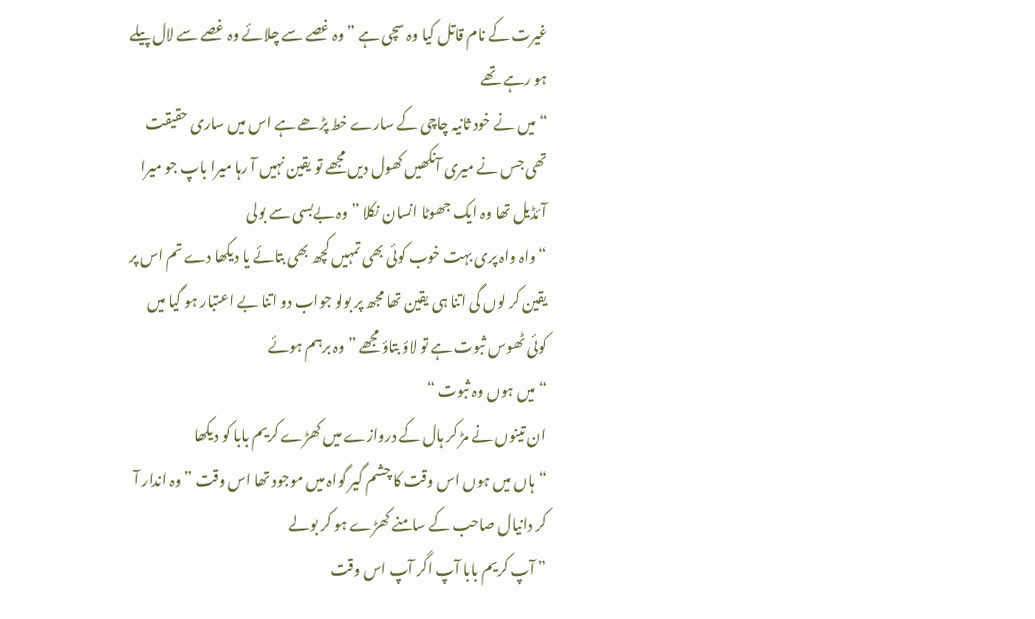غیرت کے نام قاتل کیا وہ سچی ہے ” وہ غصے سے چلائے وہ غصے سے لال پیلے ہو رہے تھے
“میں نے خود ثانیہ چاچی کے سارے خط پڑھے ہے اس میں ساری حقیقت تھی جس نے میری آنکھیں کھول دیں مجھے تو یقین نہیں آ رہا میرا باپ جو میرا آئڈیل تھا وہ ایک جھوٹا انسان نکلا ” وہ بےبسی سے بولی
“واہ واہ پری بہت خوب کوئی بھی تمہیں کچھ بھی بتائے یا دیکھا دے تم اس پر یقین کر لوں گی اتنا ہی یقین تھا مجھ پر بولو جواب دو اتنا بے اعتبار ہو گیا میں کوئی ٹھوس ثبوت ہے تو لاؤ بتاؤ مجھے ” وہ برہم ہوئے
“میں ہوں وہ ثبوت “
ان تینوں نے مڑ کر ہال کے دروازے میں کھڑے کریم بابا کو دیکھا
“ہاں میں ہوں اس وقت کا چشم گیر گواہ میں موجود تھا اس وقت ” وہ اندار آ کر دانیال صاحب کے سامنے کھڑے ہو کر بولے
” آپ کریم بابا آپ اگر آپ اس وقت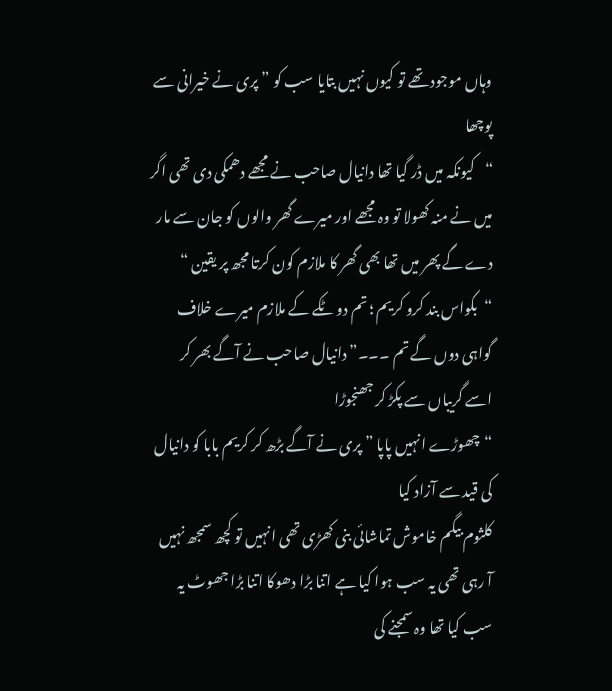وہاں موجود تھے تو کیوں نہیں بتایا سب کو ” پری نے خیرانی سے پوچھا
“کیونکہ میں ڈر گیا تھا دانیال صاحب نے مجھے دھمکی دی تھی اگر میں نے منہ کھولا تو وہ مجھے اور میرے گھر والوں کو جان سے مار دے گے پھر میں تھا بھی گھر کا ملازم کون کرتا مجھ پر یقین “
“بکواس بند کرو کریم ؛ تم دو ٹکے کے ملازم میرے خلاف گواہی دوں گے تم ۔۔۔” دانیال صاحب نے آگے بھر کر اسے گریباں سے پکڑ کر جھنجوڑا
“چھوڑے انہیں پاپا ” پری نے آگے بڑھ کر کریم بابا کو دانیال کی قید سے آزاد کیا
کلثوم بیگم خاموش تماشائی بنی کھڑی تھی انہیں تو کچھ سمجھ نہیں آ رہی تھی یہ سب ہوا کیا ہے اتنا بڑا دھوکا اتنا بڑا جھوٹ یہ سب کیا تھا وہ سمجنے کی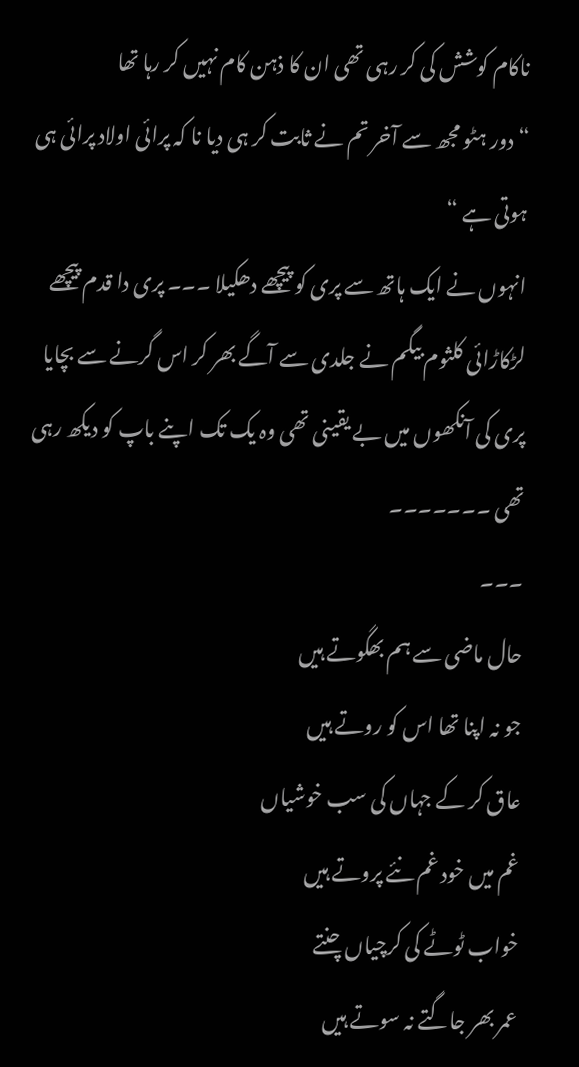ناکام کوشش کی کر رہی تھی ان کا ذہن کام نہیں کر رہا تھا
“دور ہٹو مجھ سے آخر تم نے ثابت کر ہی دیا نا کہ پرائی اولاد پرائی ہی ہوتی ہے “
انہوں نے ایک ہاتھ سے پری کو پیچھے دھکیلا ۔۔۔ پری دا قدم پیچھے لڑکاڑائی کلثوم بیگم نے جلدی سے آگے بھر کر اس گرنے سے بچایا
پری کی آنکھوں میں بے یقینی تھی وہ یک تک اپنے باپ کو دیکھ رہی تھی ۔۔۔۔۔۔۔
۔۔۔
حال ماضی سے ہم بھگوتے ہیں
جو نہ اپنا تھا اس کو روتے ہیں
عاق کر کے جہاں کی سب خوشیاں
غم میں خود غم نئے پروتے ہیں
خواب ٹوٹے کی کرچیاں چنتے
عمر بھر جاگتے نہ سوتے ہیں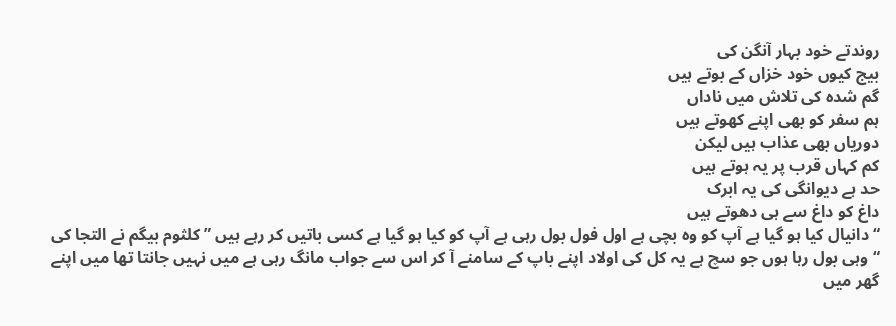روندتے خود بہار آنگن کی
بیج کیوں خود خزاں کے بوتے ہیں
گم شدہ کی تلاش میں ناداں
ہم سفر کو بھی اپنے کھوتے ہیں
دوریاں بھی عذاب ہیں لیکن
کم کہاں قرب پر یہ ہوتے ہیں
حد ہے دیوانگی کی یہ ابرک
داغ کو داغ سے ہی دھوتے ہیں
“دانیال کیا ہو گیا ہے آپ کو وہ بچی ہے اول فول بول رہی ہے آپ کو کیا ہو گیا ہے کسی باتیں کر رہے ہیں ” کلثوم بیگم نے التجا کی
“وہی بول رہا ہوں جو سچ ہے یہ کل کی اولاد اپنے باپ کے سامنے آ کر اس سے جواب مانگ رہی ہے میں نہیں جانتا تھا میں اپنے گھر میں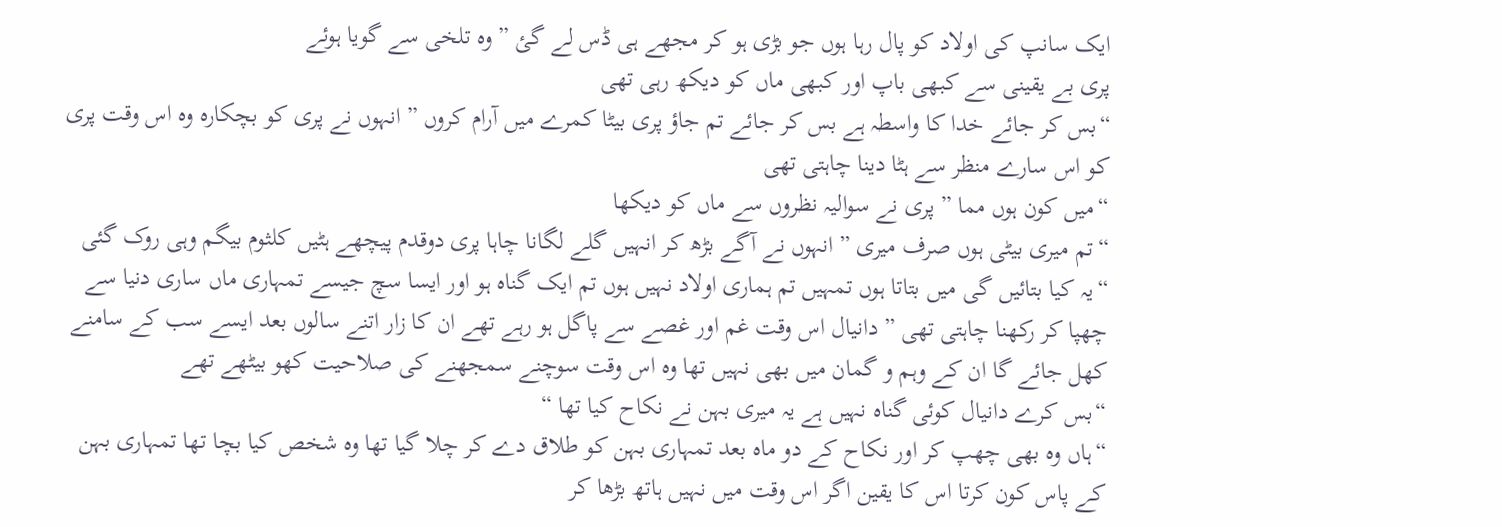ایک سانپ کی اولاد کو پال رہا ہوں جو بڑی ہو کر مجھے ہی ڈس لے گئ ” وہ تلخی سے گویا ہوئے
پری بے یقینی سے کبھی باپ اور کبھی ماں کو دیکھ رہی تھی
“بس کر جائے خدا کا واسطہ ہے بس کر جائے تم جاؤ پری بیٹا کمرے میں آرام کروں ” انہوں نے پری کو بچکارہ وہ اس وقت پری کو اس سارے منظر سے ہٹا دینا چاہتی تھی
“میں کون ہوں مما ” پری نے سوالیہ نظروں سے ماں کو دیکھا
“تم میری بیٹی ہوں صرف میری ” انہوں نے آگے بڑھ کر انہیں گلے لگانا چاہا پری دوقدم پیچھے ہٹیں کلثوم بیگم وہی روک گئی
“یہ کیا بتائیں گی میں بتاتا ہوں تمہیں تم ہماری اولاد نہیں ہوں تم ایک گناہ ہو اور ایسا سچ جیسے تمہاری ماں ساری دنیا سے چھپا کر رکھنا چاہتی تھی ” دانیال اس وقت غم اور غصے سے پاگل ہو رہے تھے ان کا زار اتنے سالوں بعد ایسے سب کے سامنے کھل جائے گا ان کے وہم و گمان میں بھی نہیں تھا وہ اس وقت سوچنے سمجھنے کی صلاحیت کھو بیٹھے تھے
“بس کرے دانیال کوئی گناہ نہیں ہے یہ میری بہن نے نکاح کیا تھا “
“ہاں وہ بھی چھپ کر اور نکاح کے دو ماہ بعد تمہاری بہن کو طلاق دے کر چلا گیا تھا وہ شخص کیا بچا تھا تمہاری بہن کے پاس کون کرتا اس کا یقین اگر اس وقت میں نہیں ہاتھ بڑھا کر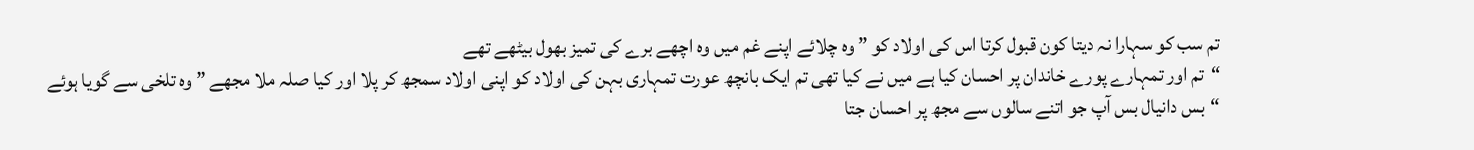تم سب کو سہارا نہ دیتا کون قبول کرتا اس کی اولاد کو ” وہ چلائے اپنے غم میں وہ اچھے برے کی تمیز بھول بیٹھے تھے
“تم اور تمہارے پورے خاندان پر احسان کیا ہے میں نے کیا تھی تم ایک بانچھ عورت تمہاری بہن کی اولاد کو اپنی اولاد سمجھ کر پلا اور کیا صلہ ملا مجھے ” وہ تلخی سے گویا ہوئے
“بس دانیال بس آپ جو اتنے سالوں سے مجھ پر احسان جتا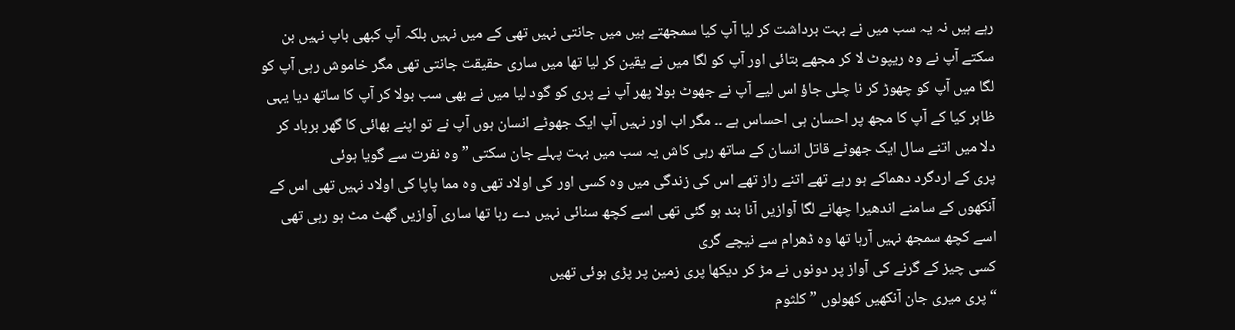رہے ہیں نہ یہ سب میں نے بہت برداشت کر لیا آپ کیا سمجھتے ہیں میں جانتی نہیں تھی کے میں نہیں بلکہ آپ کبھی باپ نہیں بن سکتے آپ نے وہ ریپوٹ لا کر مجھے بتائی اور آپ کو لگا میں نے یقین کر لیا تھا میں ساری حقیقت جانتی تھی مگر خاموش رہی آپ کو لگا میں آپ کو چھوڑ کر نا چلی جاؤ اس لیے آپ نے جھوٹ بولا پھر آپ نے پری کو گود لیا میں نے بھی سب بولا کر آپ کا ساتھ دیا یہی ظاہر کیا کے آپ کا مجھ پر احسان ہی احساس ہے ۔۔ مگر اب اور نہیں آپ ایک جھوٹے انسان ہوں آپ نے تو اپنے بھائی کا گھر برباد کر دلا میں اتنے سال ایک جھوٹے قاتل انسان کے ساتھ رہی کاش یہ سب میں بہت پہلے جان سکتی ” وہ نفرت سے گویا ہوئی
پری کے اردگرد دھماکے ہو رہے تھے اتنے راز تھے اس کی زندگی میں وہ کسی اور کی اولاد تھی وہ مما پاپا کی اولاد نہیں تھی اس کے آنکھوں کے سامنے اندھیرا چھانے لگا آوازیں آنا بند ہو گئی تھی اسے کچھ سنائی نہیں دے رہا تھا ساری آوازیں گھٹ مٹ ہو رہی تھی اسے کچھ سمجھ نہیں آرہا تھا وہ ڈھرام سے نیچے گری
کسی چیز کے گرنے کی آواز پر دونوں نے مڑ کر دیکھا پری زمین پر پڑی ہوئی تھیں
“پری میری جان آنکھیں کھولوں ” کلثوم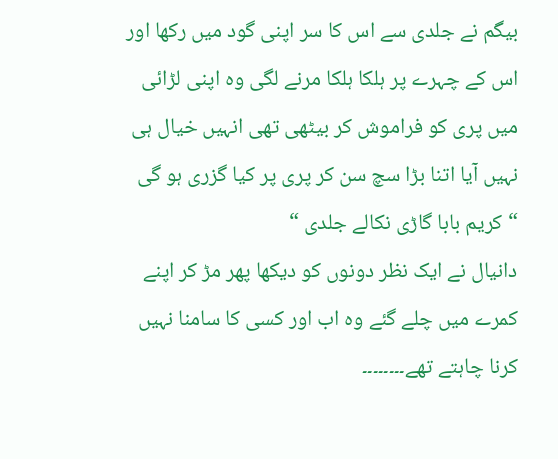بیگم نے جلدی سے اس کا سر اپنی گود میں رکھا اور اس کے چہرے پر ہلکا ہلکا مرنے لگی وہ اپنی لڑائی میں پری کو فراموش کر بیٹھی تھی انہیں خیال ہی نہیں آیا اتنا بڑا سچ سن کر پری پر کیا گزری ہو گی
“کریم بابا گاڑی نکالے جلدی “
دانیال نے ایک نظر دونوں کو دیکھا پھر مڑ کر اپنے کمرے میں چلے گئے وہ اب اور کسی کا سامنا نہیں کرنا چاہتے تھے۔۔۔۔۔۔۔۔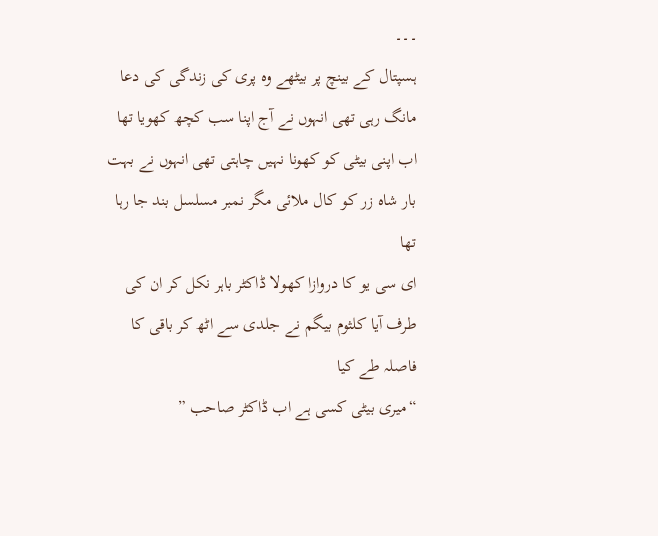۔۔۔
ہسپتال کے بینچ پر بیٹھے وہ پری کی زندگی کی دعا مانگ رہی تھی انہوں نے آج اپنا سب کچھ کھویا تھا اب اپنی بیٹی کو کھونا نہیں چاہتی تھی انہوں نے بہت بار شاہ زر کو کال ملائی مگر نمبر مسلسل بند جا رہا تھا
ای سی یو کا دروازا کھولا ڈاکٹر باہر نکل کر ان کی طرف آیا کلثوم بیگم نے جلدی سے اٹھ کر باقی کا فاصلہ طے کیا
“میری بیٹی کسی ہے اب ڈاکٹر صاحب ”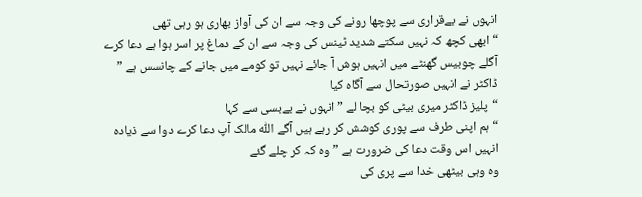انہوں نے بےقراری سے پوچھا رونے کی وجہ سے ان کی آواز بھاری ہو رہی تھی
“ابھی کچھ کہ نہیں سکتے شدید ٹینس کی وجہ سے ان کے دماغ پر اسر ہوا ہے دعا کرے آگلے چوبیس گھنٹے میں انہیں ہوش آ جائے نہیں تو کومے میں جانے کے چانسس ہے ” ڈاکٹر نے انہیں صورتحال سے آگاہ کیا
“پلیز ڈاکٹر میری بیٹی کو بچا لے ” انہوں نے بےبسی سے کہا
“ہم اپنی طرف سے پوری کوشش کر رہے ہیں آگے اللّٰہ مالک آپ دعا کرے دوا سے ذیادہ انہیں اس وقت دعا کی ضرورت ہے ” وہ کہ کر چلے گئے
وہ وہی بیٹھی خدا سے پری کی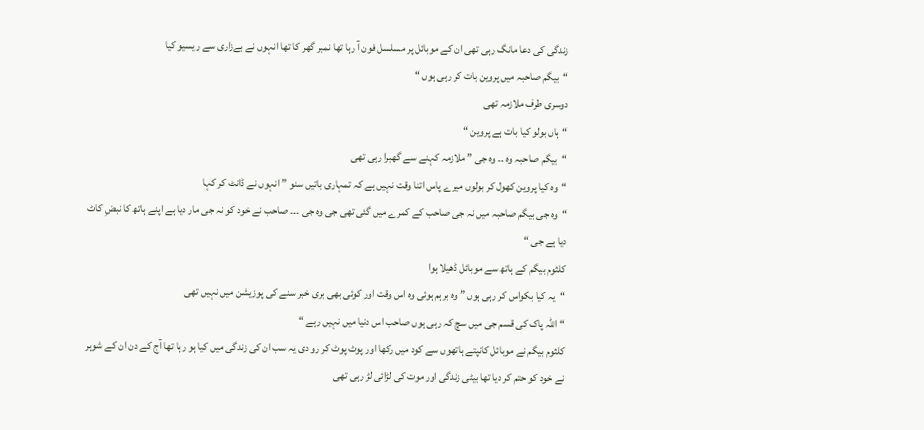زندگی کی دعا مانگ رہی تھی ان کے موبائل پر مسلسل فون آ رہا تھا نمبر گھر کا تھا انہوں نے بےزاری سے ریسیو کیا
“بیگم صاحبہ میں پروین بات کر رہی ہوں “
دوسری طرف ملازمہ تھی
“ہاں بولو کیا بات ہے پروین “
“بیگم صاحبہ وہ ۔۔ وہ جی ” ملازمہ کہنے سے گھبرا رہی تھی
“وہ کیا پروین کھول کر بولوں میرے پاس اتنا وقت نہیں ہے کہ تمہاری باتیں سنو ” انہوں نے ڈانٹ کر کہا
“وہ جی بیگم صاحبہ میں نہ جی صاحب کے کمرے میں گئی تھی جی وہ جی ۔۔۔ صاحب نے خود کو نہ جی مار دیا ہے اپنے ہاتھ کا نبضِ کاٹ دیا ہے جی “
کلثوم بیگم کے ہاتھ سے موبائل ڈھیلا ہوا
“یہ کیا بکواس کر رہی ہوں ” وہ برہم ہوئی وہ اس وقت اور کوئی بھی بری خبر سنے کی پوزیشن میں نہیں تھی
“اللّٰہ پاک کی قسم جی میں سچ کہ رہی ہوں صاحب اس دنیا میں نہیں رہے “
کلثوم بیگم نے موبائل کانپتے ہاتھوں سے کود میں رکھا اور پوٹ پوٹ کر رو دی یہ سب ان کی زندگی میں کیا ہو رہا تھا آج کے دن ان کے شوہر نے خود کو حتم کر دیا تھا بیٹی زندگی اور موت کی لڑائی لڑ رہی تھی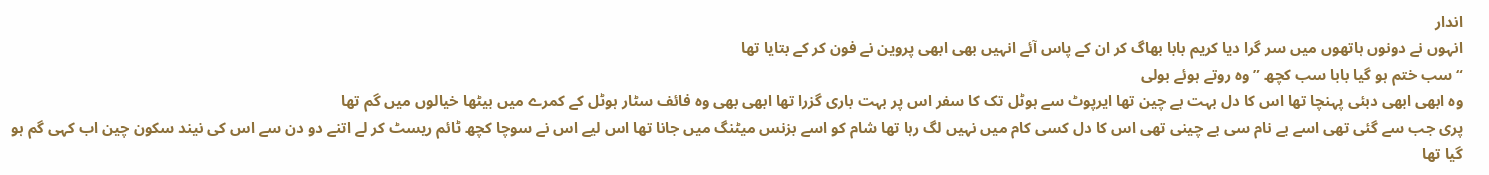اندار
انہوں نے دونوں ہاتھوں میں سر گرا دیا کریم بابا بھاگ کر ان کے پاس آئے انہیں بھی ابھی پروین نے فون کر کے بتایا تھا
“سب ختم ہو گیا بابا سب کچھ ” وہ روتے ہوئے بولی
وہ ابھی ابھی دبئی پہنچا تھا اس کا دل بہت بے چین تھا ایرپوٹ سے ہوٹل تک کا سفر اس پر بہت باری گزرا تھا ابھی بھی وہ فائف سٹار ہوٹل کے کمرے میں بیٹھا خیالوں میں گم تھا
پری جب سے گئی تھی اسے بے نام سی بے چینی تھی اس کا دل کسی کام میں نہیں لگ رہا تھا شام کو اسے بزنس میٹنگ میں جانا تھا اس لیے اس نے سوچا کچھ ٹائم ریسٹ کر لے اتنے دو دن سے اس کی نیند سکون چین اب کہی گم ہو گیا تھا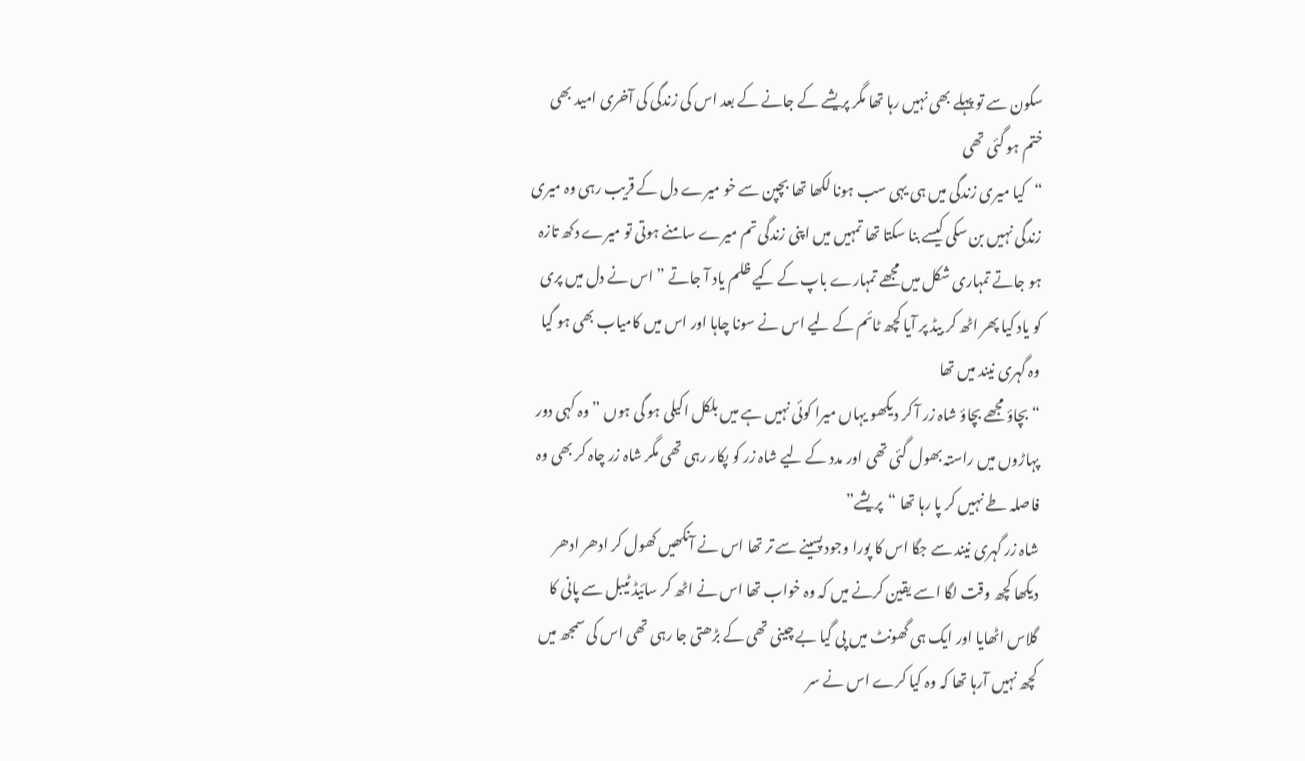سکون سے تو پہلے بھی نہیں رہا تھا مگر پریشے کے جانے کے بعد اس کی زندگی کی آخری امید بھی ختم ہو گئی تھی
“کیا میری زندگی میں ہی یہی سب ہونا لکھا تھا بچپن سے خو میرے دل کے قریب رہی وہ میری زندگی نہیں بن سکی کیسے بنا سکتا تھا تمہیں میں اپنی زندگی تم میرے سامنے ہوتی تو میرے دکھ تازہ ہو جاتے تمہاری شکل میں مجھے تمہارے باپ کے کیے ظلم یاد آ جاتے ” اس نے دل میں پری کو یاد کیا پھر اٹھ کر بیڈ پر آیا کچھ ٹائم کے لیے اس نے سونا چاہا اور اس میں کامیاب بھی ہو گیا
وہ گہری نیند میں تھا
“بچاؤ مجھے بچاؤ شاہ زر آ کر دیکھو یہاں میرا کوئی نہیں ہے میں بلکل اکیلی ہو گی ہوں ” وہ کہی دور پہاڑوں میں راستہ بھول گئی تھی اور مدد کے لیے شاہ زر کو پکار رہی تھی مگر شاہ زر چاہ کر بھی وہ فاصلہ طے نہیں کر پا رہا تھا “پریشے”
شاہ زر گہری نیند سے جگا اس کا پورا وجود پسینے سے تر تھا اس نے آنکھیں کھول کر ادھر ادھر دیکھا کچھ وقت لگا اسے یقین کرنے میں کہ وہ خواب تھا اس نے اٹھ کر سائیڈ ٹیبل سے پانی کا گلاس اٹھایا اور ایک ہی گھونٹ میں پی گیا بے چینی تھی کے بڑھتی جا رہی تھی اس کی سمجھ میں کچھ نہیں آرہا تھا کہ وہ کیا کرے اس نے سر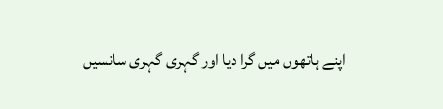اپنے ہاتھوں میں گرا دیا اور گہری گہری سانسیں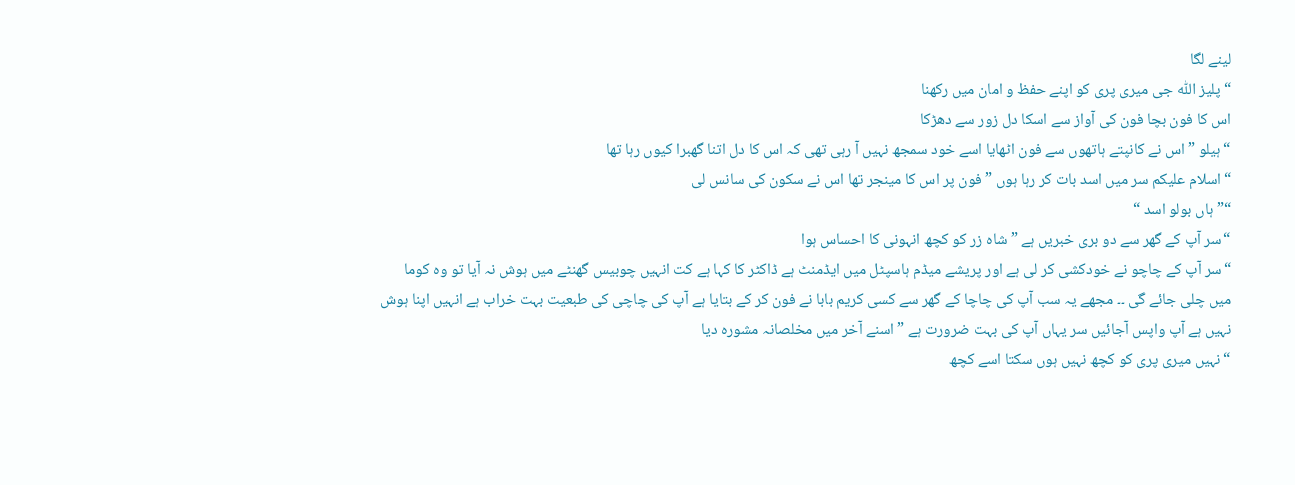لینے لگا
“پلیز اللّٰہ جی میری پری کو اپنے حفظ و امان میں رکھنا
اس کا فون بچا فون کی آواز سے اسکا دل زور سے دھڑکا
“ہیلو ” اس نے کانپتے ہاتھوں سے فون اٹھایا اسے خود سمجھ نہیں آ رہی تھی کہ اس کا دل اتنا گھبرا کیوں رہا تھا
“اسلام علیکم سر میں اسد بات کر رہا ہوں ” فون پر اس کا مینجر تھا اس نے سکون کی سانس لی
“”ہاں بولو اسد “
“سر آپ کے گھر سے دو بری خبریں ہے ” شاہ زر کو کچھ انہونی کا احساس ہوا
“سر آپ کے چاچو نے خودکشی کر لی ہے اور پریشے میڈم ہاسپٹل میں ایڈمنٹ ہے ڈاکٹر کا کہا ہے کت انہیں چوبیس گھنٹے میں ہوش نہ آیا تو وہ کوما میں چلی جائے گی ۔۔ مجھے یہ سب آپ کی چاچا کے گھر سے کسی کریم بابا نے فون کر کے بتایا ہے آپ کی چاچی کی طبعیت بہت خراب ہے انہیں اپنا ہوش نہیں ہے آپ واپس آجائیں سر یہاں آپ کی بہت ضرورت ہے ” اسنے آخر میں مخلصانہ مشورہ دیا
“نہیں میری پری کو کچھ نہیں ہوں سکتا اسے کچھ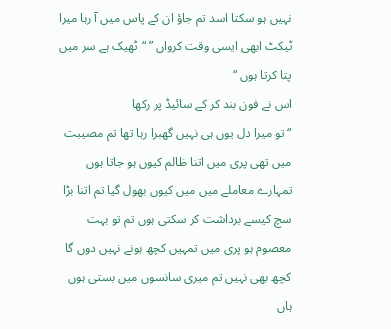نہیں ہو سکتا اسد تم جاؤ ان کے پاس میں آ رہا میرا ٹیکٹ ابھی ایسی وقت کرواں ” “ٹھیک ہے سر میں پتا کرتا ہوں “
اس نے فون بند کر کے سائیڈ پر رکھا
“تو میرا دل یوں ہی نہیں گھبرا رہا تھا تم مصیبت میں تھی پری میں اتنا ظالم کیوں ہو جاتا ہوں تمہارے معاملے میں میں کیوں بھول گیا تم اتنا بڑا سچ کیسے برداشت کر سکتی ہوں تم تو بہت معصوم ہو پری میں تمہیں کچھ ہونے نہیں دوں گا کچھ بھی نہیں تم میری سانسوں میں بستی ہوں ہاں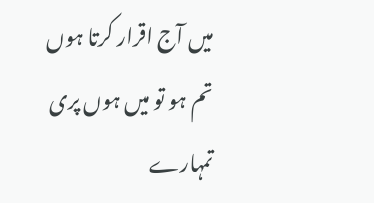میں آج اقرار کرتا ہوں تم ہو تو میں ہوں پری تمہارے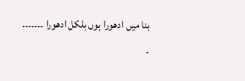بنا میں ادھورا ہوں بلکل ادھورا ۔۔۔۔۔۔۔
۔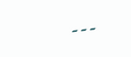۔۔۔